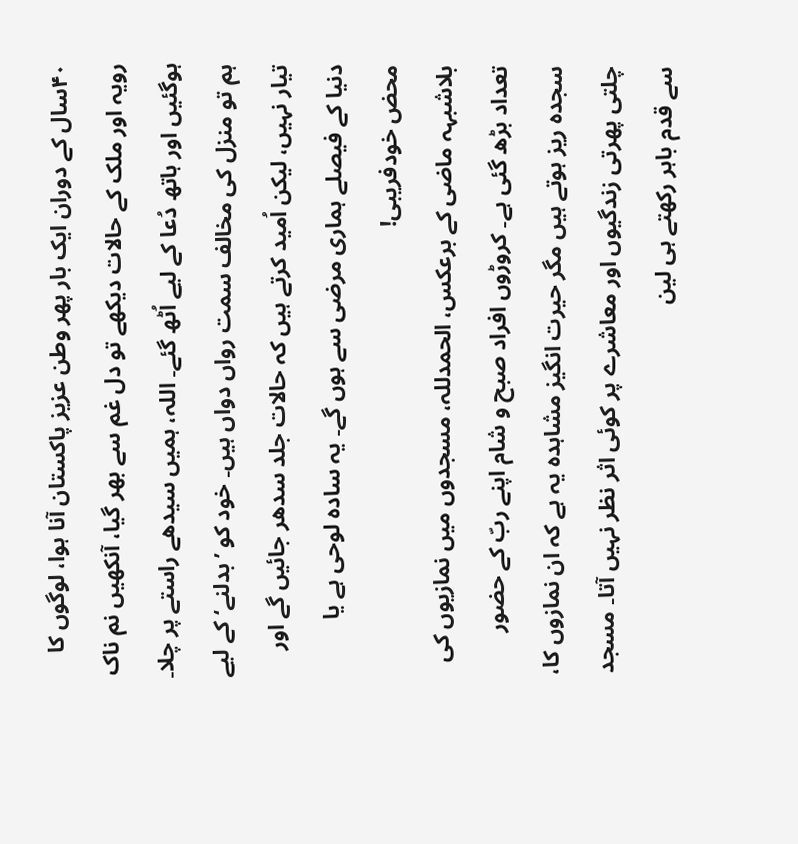۴۰سال کے دوران ایک بار پھر وطن عزیز پاکستان آنا ہوا، لوگوں کا رویہ اور ملک کے حالات دیکھے تو دل غم سے بھر گیا، آنکھیں نم ناک ہوگئیں اور ہاتھ دُعا کے لیے اُٹھ گئے۔ اللہ، ہمیں سیدھے راستے پر چلا۔ ہم تو منزل کی مخالف سمت رواں دواں ہیں۔ خود کو ’بدلنے‘ کے لیے تیار نہیں، لیکن اُمید کرتے ہیں کہ حالات جلد سدھر جائیں گے اور دنیا کے فیصلے ہماری مرضی سے ہوں گے۔ یہ سادہ لوحی ہے یا محض خودفریبی!
بلاشبہہ ماضی کے برعکس، الحمدللہ، مسجدوں میں نمازیوں کی تعداد بڑھ گئی ہے۔ کروڑوں افراد صبح و شام اپنے ربّ کے حضور سجدہ ریز ہوتے ہیں مگر حیرت انگیز مشاہدہ یہ ہے کہ ان نمازوں کا، چلتی پھرتی زندگیوں اور معاشرے پر کوئی اثر نظر نہیں آتا۔ مسجد سے قدم باہر رکھتے ہی لین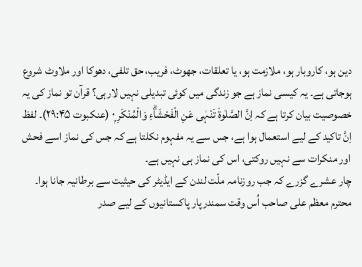دین ہو، کاروبار ہو، ملازمت ہو، یا تعلقات، جھوٹ، فریب، حق تلفی، دھوکا اور ملاوٹ شروع ہوجاتی ہے۔ یہ کیسی نماز ہے جو زندگی میں کوئی تبدیلی نہیں لارہی؟ قرآن تو نماز کی یہ خصوصیت بیان کرتا ہے کہ اِنَّ الصَّلٰوۃَ تَنْہٰى عَنِ الْفَحْشَاۗءِ وَالْمُنْكَرِ ۰ۭ (عنکبوت ۲۹:۴۵)۔ لفظ اِنَّ تاکید کے لیے استعمال ہوا ہے، جس سے یہ مفہوم نکلتا ہے کہ جس کی نماز اسے فحش اور منکرات سے نہیں روکتی، اس کی نماز ہی نہیں ہے۔
چار عشرے گزرے کہ جب روزنامہ ملّت لندن کے ایڈیٹر کی حیثیت سے برطانیہ جانا ہوا۔ محترم معظم علی صاحب اُس وقت سمندرپار پاکستانیوں کے لیے صدر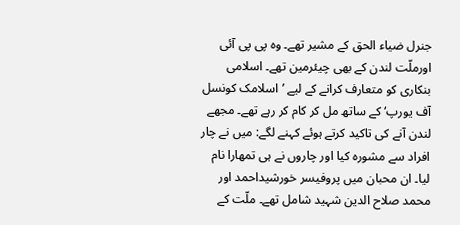جنرل ضیاء الحق کے مشیر تھے۔ وہ پی پی آئی اورملّت لندن کے بھی چیئرمین تھے۔ اسلامی بنکاری کو متعارف کرانے کے لیے ’اسلامک کونسل آف یورپ‘ کے ساتھ مل کر کام کر رہے تھے۔ مجھے لندن آنے کی تاکید کرتے ہوئے کہنے لگے: میں نے چار افراد سے مشورہ کیا اور چاروں نے ہی تمھارا نام لیا۔ ان محبان میں پروفیسر خورشیداحمد اور محمد صلاح الدین شہید شامل تھے۔ ملّت کے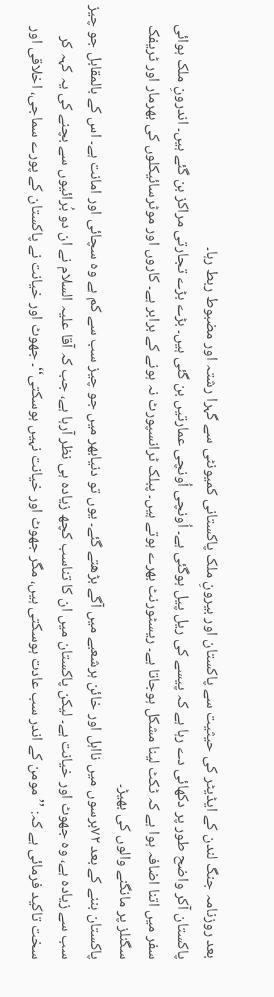بعد روزنامہ جنگ لندن کے ایڈیٹر کی حیثیت سے پاکستان اور بیرونِ ملک پاکستانی کمیونٹی سے گہرا رشتہ اور مضبوط ربط رہا۔
پاکستان آکر واضح طور پر دکھائی دے رہا ہے کہ پیسے کی ریل پیل ہوگئی ہے۔ اُونچی اُونچی عمارتیں بن گئی ہیں۔ بڑے بڑے تجارتی مراکز بن گئے ہیں۔ اندرونِ ملک ہوائی سفر میں اتنا اضافہ ہوا ہے کہ ٹکٹ لینا مشکل ہوجاتا ہے۔ ریسٹورنٹ بھرے ہوتے ہیں۔ پبلک ٹرانسپورٹ نہ ہونے کے برابر ہے۔ کاروں اور موٹرسائیکلوں کی بھرمار اور ٹریفک سگنلز پر مانگنے والوں کی بھیڑ۔
پاکستان بننے کے بعد ۷۲برسوں میں نااہل اور خائن ہرشعبے میں آگے بڑھتے گئے۔ یوں تو دنیابھر میں جو چیز سب سے کم ہے وہ سچائی اور امانت ہے۔ اس کے بالمقابل جو چیز سب سے زیادہ ہے، وہ جھوٹ اور خیانت ہے۔ لیکن پاکستان میں ان کا تناسب کچھ زیادہ ہی نظر آرہا ہے، جب کہ آقا علیہ السلام نے ان دو بُرائیوں سے بچنے کی یہ کہہ کر سخت تاکید فرمائی ہے کہ: ’’مومن کے اندر سب عادت ہوسکتی ہیں، مگر جھوٹ اور خیانت نہیں ہوسکتی‘‘۔ جھوٹ اور خیانت نے پاکستان کے پورے سماجی، اخلاقی اور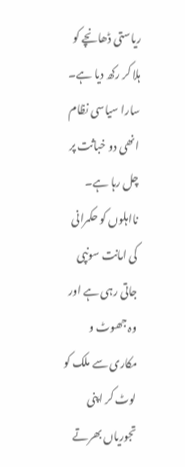ریاستی ڈھانچے کو ہلا کر رکھ دیا ہے۔ سارا سیاسی نظام انھی دو خباثت پر چل رہا ہے۔ نااہلوں کو حکمرانی کی امانت سونپی جاتی رہی ہے اور وہ جھوٹ و مکاری سے ملک کو لوٹ کر اپنی تجوریاں بھرتے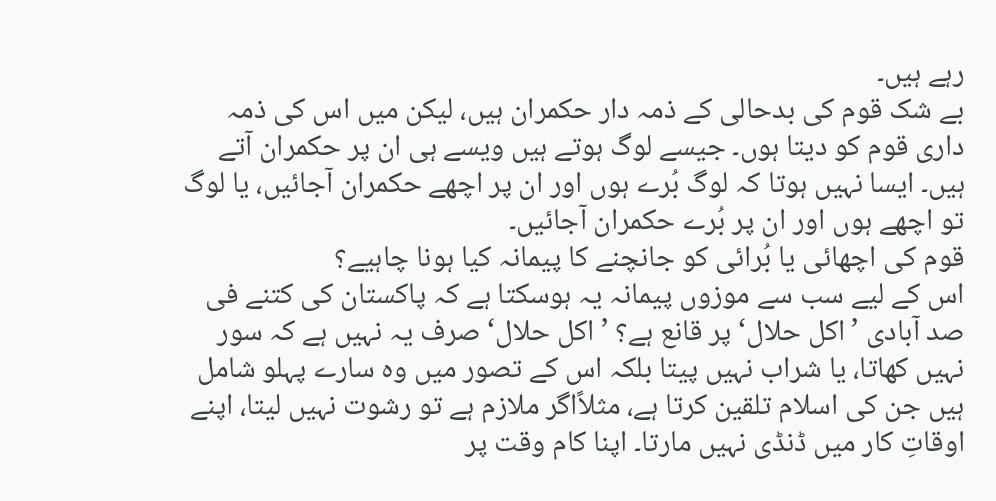رہے ہیں۔
بے شک قوم کی بدحالی کے ذمہ دار حکمران ہیں، لیکن میں اس کی ذمہ داری قوم کو دیتا ہوں۔ جیسے لوگ ہوتے ہیں ویسے ہی ان پر حکمران آتے ہیں۔ ایسا نہیں ہوتا کہ لوگ بُرے ہوں اور ان پر اچھے حکمران آجائیں، یا لوگ تو اچھے ہوں اور ان پر بُرے حکمران آجائیں۔
قوم کی اچھائی یا بُرائی کو جانچنے کا پیمانہ کیا ہونا چاہیے؟
اس کے لیے سب سے موزوں پیمانہ یہ ہوسکتا ہے کہ پاکستان کی کتنے فی صد آبادی ’اکل حلال‘ پر قانع ہے؟ ’اکل حلال‘ صرف یہ نہیں ہے کہ سور نہیں کھاتا، یا شراب نہیں پیتا بلکہ اس کے تصور میں وہ سارے پہلو شامل ہیں جن کی اسلام تلقین کرتا ہے، مثلاًاگر ملازم ہے تو رشوت نہیں لیتا، اپنے اوقاتِ کار میں ڈنڈی نہیں مارتا۔ اپنا کام وقت پر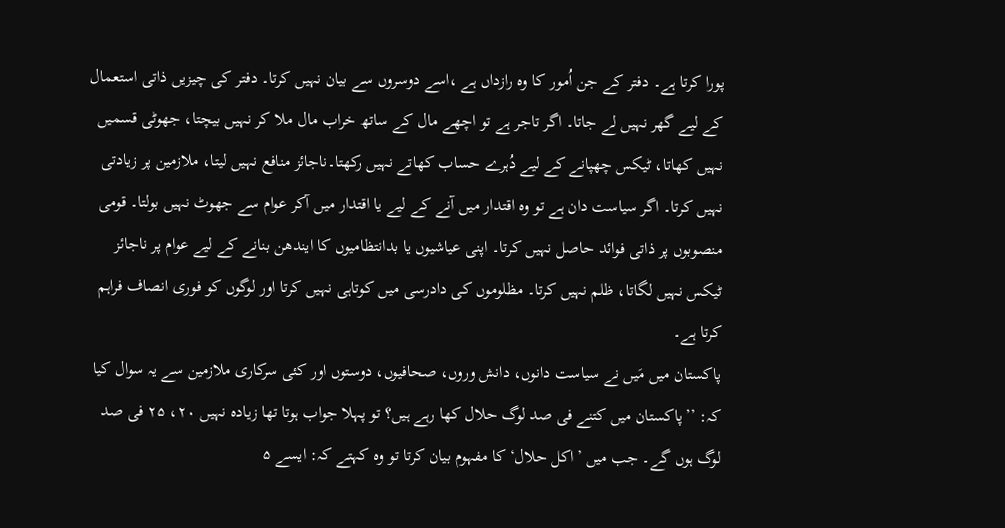پورا کرتا ہے۔ دفتر کے جن اُمور کا وہ رازداں ہے ،اسے دوسروں سے بیان نہیں کرتا۔ دفتر کی چیزیں ذاتی استعمال کے لیے گھر نہیں لے جاتا۔ اگر تاجر ہے تو اچھے مال کے ساتھ خراب مال ملا کر نہیں بیچتا، جھوٹی قسمیں نہیں کھاتا، ٹیکس چھپانے کے لیے دُہرے حساب کھاتے نہیں رکھتا۔ناجائز منافع نہیں لیتا، ملازمین پر زیادتی نہیں کرتا۔ اگر سیاست دان ہے تو وہ اقتدار میں آنے کے لیے یا اقتدار میں آکر عوام سے جھوٹ نہیں بولتا۔ قومی منصوبوں پر ذاتی فوائد حاصل نہیں کرتا۔ اپنی عیاشیوں یا بدانتظامیوں کا ایندھن بنانے کے لیے عوام پر ناجائز ٹیکس نہیں لگاتا، ظلم نہیں کرتا۔ مظلوموں کی دادرسی میں کوتاہی نہیں کرتا اور لوگوں کو فوری انصاف فراہم کرتا ہے۔
پاکستان میں مَیں نے سیاست دانوں، دانش وروں، صحافیوں، دوستوں اور کئی سرکاری ملازمین سے یہ سوال کیا کہ: ’’پاکستان میں کتنے فی صد لوگ حلال کھا رہے ہیں؟ تو پہلا جواب ہوتا تھا زیادہ نہیں ۲۰، ۲۵ فی صد لوگ ہوں گے۔ جب میں ’اکل حلال‘ کا مفہوم بیان کرتا تو وہ کہتے کہ: ایسے ۵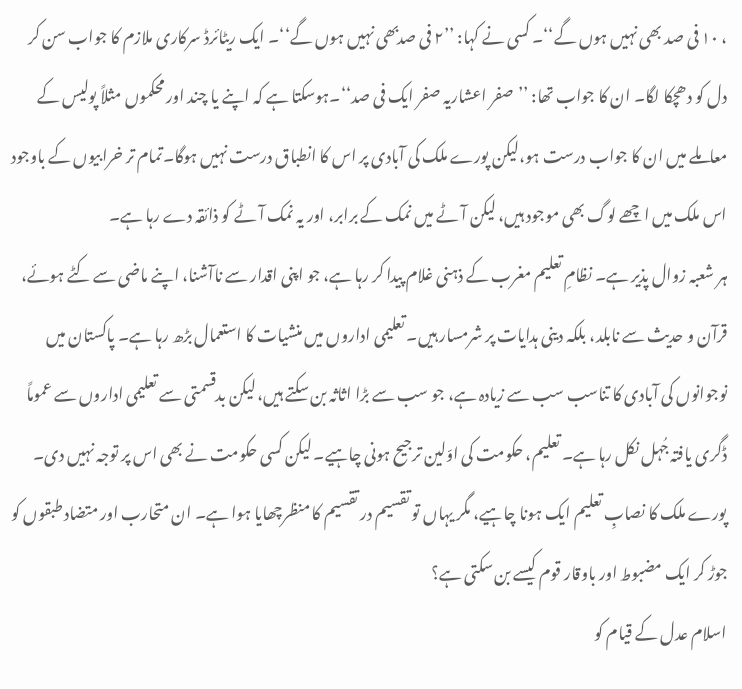، ۱۰ فی صد بھی نہیں ہوں گے‘‘۔ کسی نے کہا: ’’۲ فی صدبھی نہیں ہوں گے‘‘۔ ایک ریٹائرڈ سرکاری ملازم کا جواب سن کر دل کو دھچکا لگا۔ ان کا جواب تھا: ’’صفر اعشاریہ صفر ایک فی صد‘‘۔ہوسکتا ہے کہ اپنے یا چند اور محکموں مثلاً پولیس کے معاملے میں ان کا جواب درست ہو،لیکن پورے ملک کی آبادی پر اس کا انطباق درست نہیں ہوگا۔تمام تر خرابیوں کے باوجود اس ملک میں اچھے لوگ بھی موجود ہیں، لیکن آٹے میں نمک کے برابر، اور یہ نمک آٹے کو ذائقہ دے رہا ہے۔
ہر شعبہ زوال پذیر ہے۔ نظامِ تعلیم مغرب کے ذہنی غلام پیدا کر رہا ہے، جو اپنی اقدار سے ناآشنا، اپنے ماضی سے کٹے ہوئے، قرآن و حدیث سے نابلد، بلکہ دینی ہدایات پر شرمسار ہیں۔ تعلیمی اداروں میں منشیات کا استعمال بڑھ رہا ہے۔ پاکستان میں نوجوانوں کی آبادی کا تناسب سب سے زیادہ ہے، جو سب سے بڑا اثاثہ بن سکتے ہیں، لیکن بدقسمتی سے تعلیمی اداروں سے عموماً ڈگری یافتہ جُہل نکل رہا ہے۔ تعلیم، حکومت کی اوّلین ترجیح ہونی چاہیے۔ لیکن کسی حکومت نے بھی اس پر توجہ نہیں دی۔ پورے ملک کا نصابِ تعلیم ایک ہونا چاہیے، مگر یہاں تو تقسیم در تقسیم کا منظرچھایا ہوا ہے۔ ان متحارب اور متضاد طبقوں کو جوڑ کر ایک مضبوط اور باوقار قوم کیسے بن سکتی ہے؟
اسلام عدل کے قیام کو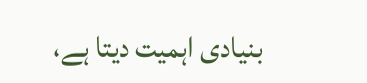بنیادی اہمیت دیتا ہے،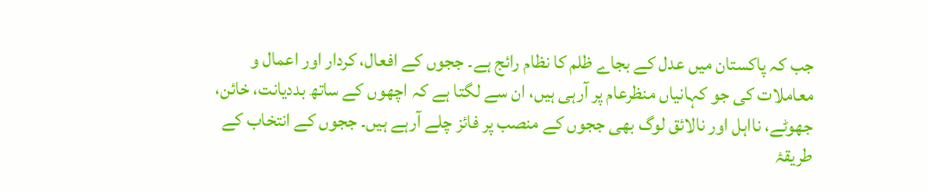جب کہ پاکستان میں عدل کے بجاے ظلم کا نظام رائج ہے۔ ججوں کے افعال، کردار اور اعمال و معاملات کی جو کہانیاں منظرعام پر آرہی ہیں، ان سے لگتا ہے کہ اچھوں کے ساتھ بددیانت، خائن، جھوٹے، نااہل اور نالائق لوگ بھی ججوں کے منصب پر فائز چلے آرہے ہیں۔ ججوں کے انتخاب کے طریقۂ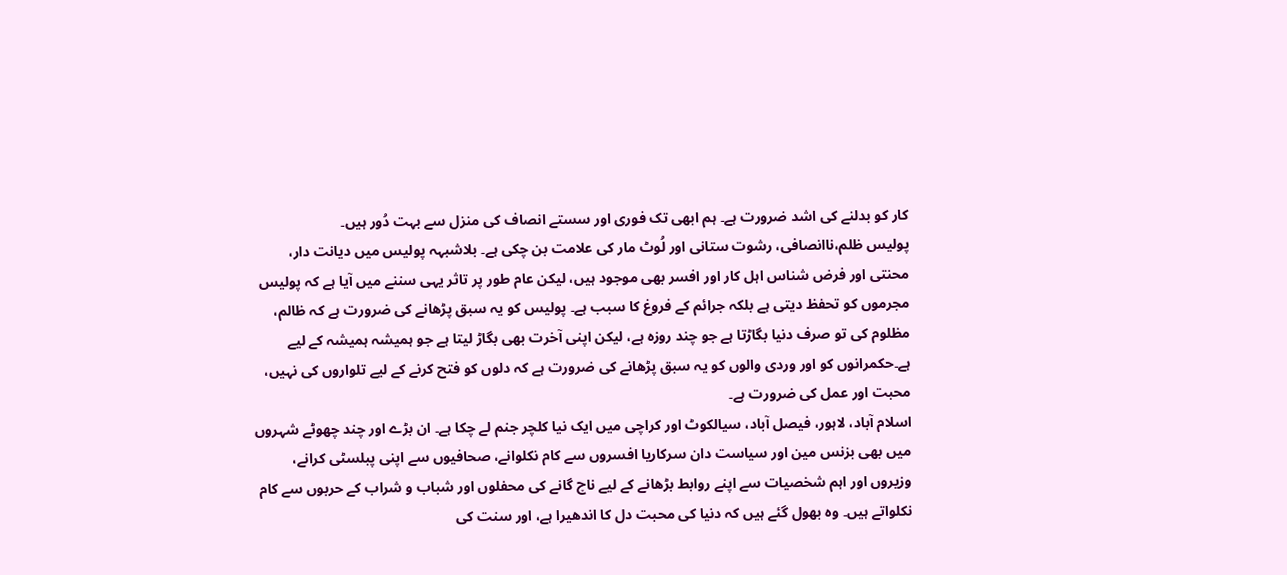کار کو بدلنے کی اشد ضرورت ہے۔ ہم ابھی تک فوری اور سستے انصاف کی منزل سے بہت دُور ہیں۔
پولیس ظلم،ناانصافی، رشوت ستانی اور لُوٹ مار کی علامت بن چکی ہے۔ بلاشبہہ پولیس میں دیانت دار، محنتی اور فرض شناس اہل کار اور افسر بھی موجود ہیں، لیکن عام طور پر تاثر یہی سننے میں آیا ہے کہ پولیس مجرموں کو تحفظ دیتی ہے بلکہ جرائم کے فروغ کا سبب ہے۔ پولیس کو یہ سبق پڑھانے کی ضرورت ہے کہ ظالم، مظلوم کی تو صرف دنیا بگاڑتا ہے جو چند روزہ ہے، لیکن اپنی آخرت بھی بگاڑ لیتا ہے جو ہمیشہ ہمیشہ کے لیے ہے۔حکمرانوں کو اور وردی والوں کو یہ سبق پڑھانے کی ضرورت ہے کہ دلوں کو فتح کرنے کے لیے تلواروں کی نہیں، محبت اور عمل کی ضرورت ہے۔
اسلام آباد، لاہور، فیصل آباد، سیالکوٹ اور کراچی میں ایک نیا کلچر جنم لے چکا ہے۔ ان بڑے اور چند چھوٹے شہروں میں بھی بزنس مین اور سیاست دان سرکاریا افسروں سے کام نکلوانے، صحافیوں سے اپنی پبلسٹی کرانے، وزیروں اور اہم شخصیات سے اپنے روابط بڑھانے کے لیے ناچ گانے کی محفلوں اور شباب و شراب کے حربوں سے کام نکلواتے ہیں۔ وہ بھول گئے ہیں کہ دنیا کی محبت دل کا اندھیرا ہے، اور سنت کی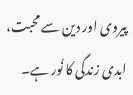پیروی اور دین سے محبت، ابدی زندگی کا نُور ہے۔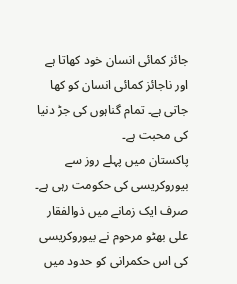جائز کمائی انسان خود کھاتا ہے اور ناجائز کمائی انسان کو کھا جاتی ہے۔ تمام گناہوں کی جڑ دنیا کی محبت ہے۔
پاکستان میں پہلے روز سے بیوروکریسی کی حکومت رہی ہے۔ صرف ایک زمانے میں ذوالفقار علی بھٹو مرحوم نے بیوروکریسی کی اس حکمرانی کو حدود میں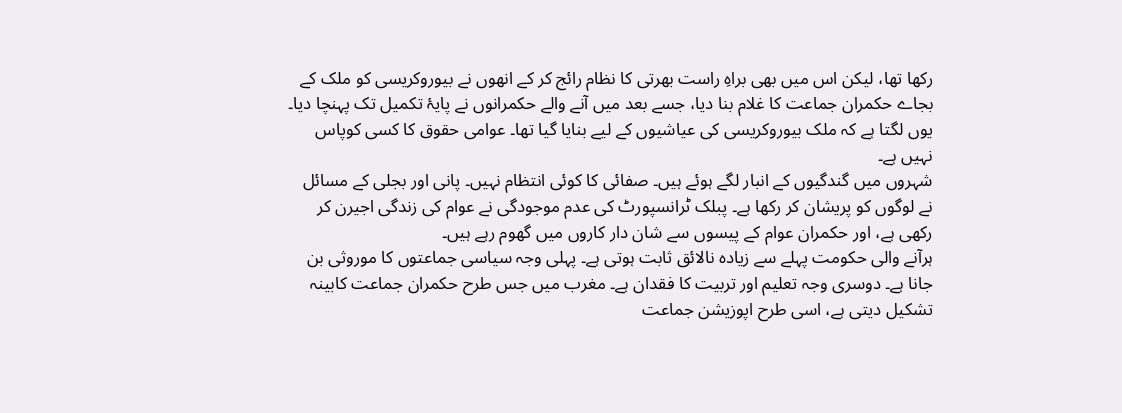رکھا تھا، لیکن اس میں بھی براہِ راست بھرتی کا نظام رائج کر کے انھوں نے بیوروکریسی کو ملک کے بجاے حکمران جماعت کا غلام بنا دیا، جسے بعد میں آنے والے حکمرانوں نے پایۂ تکمیل تک پہنچا دیا۔ یوں لگتا ہے کہ ملک بیوروکریسی کی عیاشیوں کے لیے بنایا گیا تھا۔ عوامی حقوق کا کسی کوپاس نہیں ہے۔
شہروں میں گندگیوں کے انبار لگے ہوئے ہیں۔ صفائی کا کوئی انتظام نہیں۔ پانی اور بجلی کے مسائل نے لوگوں کو پریشان کر رکھا ہے۔ پبلک ٹرانسپورٹ کی عدم موجودگی نے عوام کی زندگی اجیرن کر رکھی ہے، اور حکمران عوام کے پیسوں سے شان دار کاروں میں گھوم رہے ہیں۔
ہرآنے والی حکومت پہلے سے زیادہ نالائق ثابت ہوتی ہے۔ پہلی وجہ سیاسی جماعتوں کا موروثی بن جانا ہے۔ دوسری وجہ تعلیم اور تربیت کا فقدان ہے۔ مغرب میں جس طرح حکمران جماعت کابینہ تشکیل دیتی ہے، اسی طرح اپوزیشن جماعت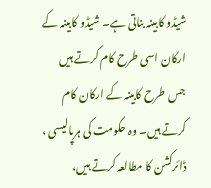شیڈو کابینہ بناتی ہے۔ شیڈو کابینہ کے ارکان اسی طرح کام کرتے ہیں جس طرح کابینہ کے ارکان کام کرتے ہیں۔ وہ حکومت کی ہرپالیسی ، ڈائرکشن کا مطالعہ کرتے ہیں،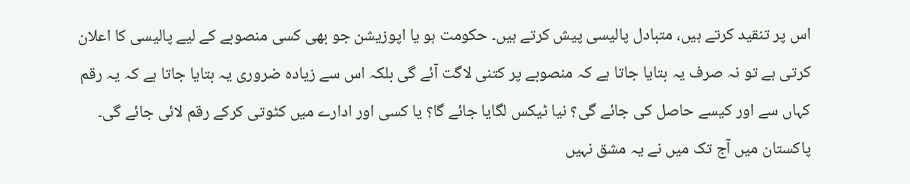اس پر تنقید کرتے ہیں، متبادل پالیسی پیش کرتے ہیں۔ حکومت ہو یا اپوزیشن جو بھی کسی منصوبے کے لیے پالیسی کا اعلان کرتی ہے تو نہ صرف یہ بتایا جاتا ہے کہ منصوبے پر کتنی لاگت آئے گی بلکہ اس سے زیادہ ضروری یہ بتایا جاتا ہے کہ یہ رقم کہاں سے اور کیسے حاصل کی جائے گی؟ نیا ٹیکس لگایا جائے گا؟ یا کسی اور ادارے میں کٹوتی کرکے رقم لائی جائے گی۔
پاکستان میں آج تک میں نے یہ مشق نہیں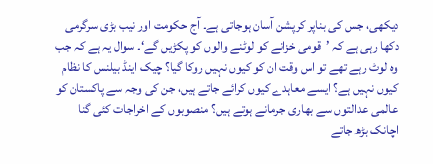دیکھی، جس کی بناپر کرپشن آسان ہوجاتی ہے۔ آج حکومت اور نیب بڑی سرگرمی دکھا رہی ہے کہ ’قومی خزانے کو لوٹنے والوں کو پکڑیں گے‘۔ سوال یہ ہے کہ جب وہ لوٹ رہے تھے تو اس وقت ان کو کیوں نہیں روکا گیا؟ چیک اینڈ بیلنس کا نظام کیوں نہیں ہے؟ ایسے معاہدے کیوں کرائے جاتے ہیں، جن کی وجہ سے پاکستان کو عالمی عدالتوں سے بھاری جرمانے ہوتے ہیں؟ منصوبوں کے اخراجات کئی گنا اچانک بڑھ جاتے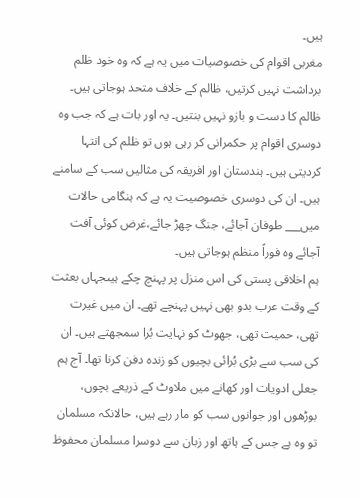ہیں۔
مغربی اقوام کی خصوصیات میں یہ ہے کہ وہ خود ظلم برداشت نہیں کرتیں، ظالم کے خلاف متحد ہوجاتی ہیں۔ ظالم کا دست و بازو نہیں بنتیں۔ یہ اور بات ہے کہ جب وہ دوسری اقوام پر حکمرانی کر رہی ہوں تو ظلم کی انتہا کردیتی ہیں۔ ہندستان اور افریقہ کی مثالیں سب کے سامنے ہیں۔ ان کی دوسری خصوصیت یہ ہے کہ ہنگامی حالات میں___ طوفان آجائے، جنگ چھڑ جائے،غرض کوئی آفت آجائے وہ فوراً منظم ہوجاتی ہیں۔
ہم اخلاقی پستی کی اس منزل پر پہنچ چکے ہیںجہاں بعثت کے وقت عرب بدو بھی نہیں پہنچے تھے۔ ان میں غیرت تھی، حمیت تھی، جھوٹ کو نہایت بُرا سمجھتے ہیں۔ ان کی سب سے بڑی بُرائی بچیوں کو زندہ دفن کرنا تھا۔ آج ہم جعلی ادویات اور کھانے میں ملاوٹ کے ذریعے بچوں، بوڑھوں اور جوانوں سب کو مار رہے ہیں، حالانکہ مسلمان تو وہ ہے جس کے ہاتھ اور زبان سے دوسرا مسلمان محفوظ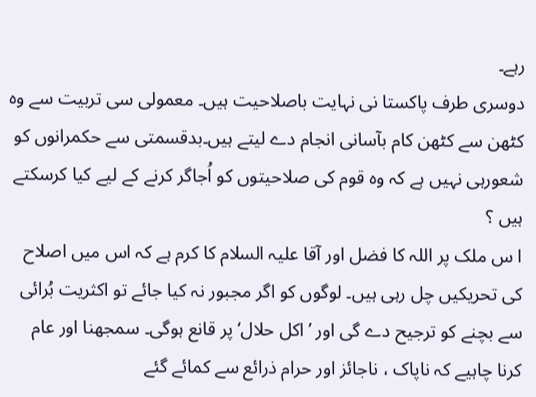رہے۔
دوسری طرف پاکستا نی نہایت باصلاحیت ہیں۔ معمولی سی تربیت سے وہ کٹھن سے کٹھن کام بآسانی انجام دے لیتے ہیں۔بدقسمتی سے حکمرانوں کو شعورہی نہیں ہے کہ وہ قوم کی صلاحیتوں کو اُجاگر کرنے کے لیے کیا کرسکتے ہیں ؟
ا س ملک پر اللہ کا فضل اور آقا علیہ السلام کا کرم ہے کہ اس میں اصلاح کی تحریکیں چل رہی ہیں۔ لوگوں کو اگر مجبور نہ کیا جائے تو اکثریت بُرائی سے بچنے کو ترجیح دے گی اور ’اکل حلال‘ پر قانع ہوگی۔ سمجھنا اور عام کرنا چاہیے کہ ناپاک ، ناجائز اور حرام ذرائع سے کمائے گئے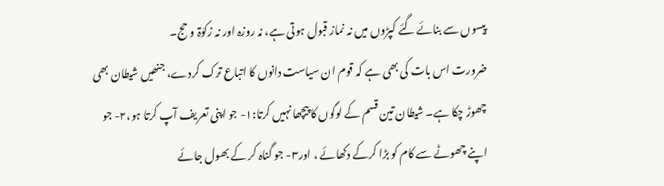پیسوں سے بنائے گئے کپڑوں میں نہ نماز قبول ہوتی ہے، نہ روزہ اور نہ زکوٰۃ و حج۔
ضرورت اس بات کی بھی ہے کہ قوم ان سیاست دانوں کا اتباع ترک کردے، جنھیں شیطان بھی چھوڑ چکا ہے۔ شیطان تین قسم کے لوگوں کا پیچھا نہیں کرتا:۱- جو اپنی تعریف آپ کرتا ہو،۲- جو اپنے چھوٹے سے کام کو بڑا کرکے دکھائے ، اور۳- جو گناہ کر کے بھول جائے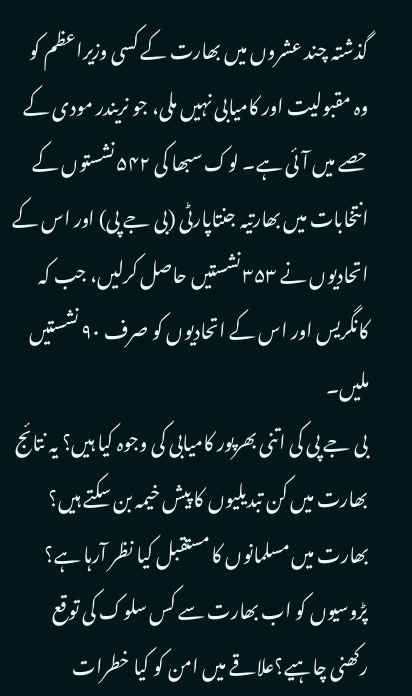گذشتہ چند عشروں میں بھارت کے کسی وزیراعظم کو وہ مقبولیت اور کامیابی نہیں ملی، جو نریندر مودی کے حصے میں آئی ہے۔ لوک سبھا کی ۵۴۲ نشستوں کے انتخابات میں بھارتیہ جنتاپارٹی (بی جے پی) اور اس کے اتحادیوں نے ۳۵۳ نشستیں حاصل کرلیں، جب کہ کانگریس اور اس کے اتحادیوں کو صرف ۹۰ نشستیں ملیں۔
بی جے پی کی اتنی بھرپور کامیابی کی وجوہ کیا ہیں؟ یہ نتائج بھارت میں کن تبدیلیوں کا پیش خیمہ بن سکتے ہیں؟ بھارت میں مسلمانوں کا مستقبل کیا نظر آرہا ہے؟ پڑوسیوں کو اب بھارت سے کس سلوک کی توقع رکھنی چاہیے؟علاقے میں امن کو کیا خطرات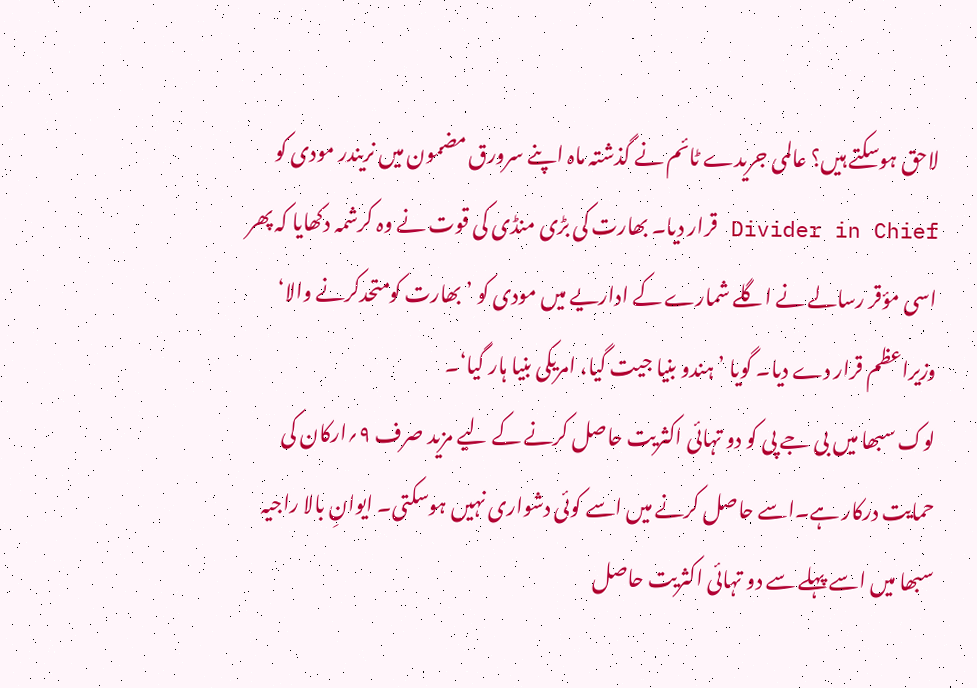لاحق ہوسکتے ہیں؟ عالمی جریدے ٹائم نے گذشتہ ماہ اپنے سرورق مضمون میں نریندر مودی کو Divider in Chief قرار دیا۔ بھارت کی بڑی منڈی کی قوت نے وہ کرشمہ دکھایا کہ پھر اسی مؤقر رسالے نے اگلے شمارے کے اداریے میں مودی کو ’بھارت کومتحدکرنے والا‘ وزیراعظم قرار دے دیا۔ گویا ’ہندو بنیا جیت گیا، امریکی بنیا ہار گیا‘۔
لوک سبھا میں بی جے پی کو دو تہائی اکثریت حاصل کرنے کے لیے مزید صرف ۹؍ارکان کی حمایت درکار ہے۔اسے حاصل کرنے میں اسے کوئی دشواری نہیں ہوسکتی۔ ایوانِ بالا راجیہ سبھا میں اسے پہلے سے دو تہائی اکثریت حاصل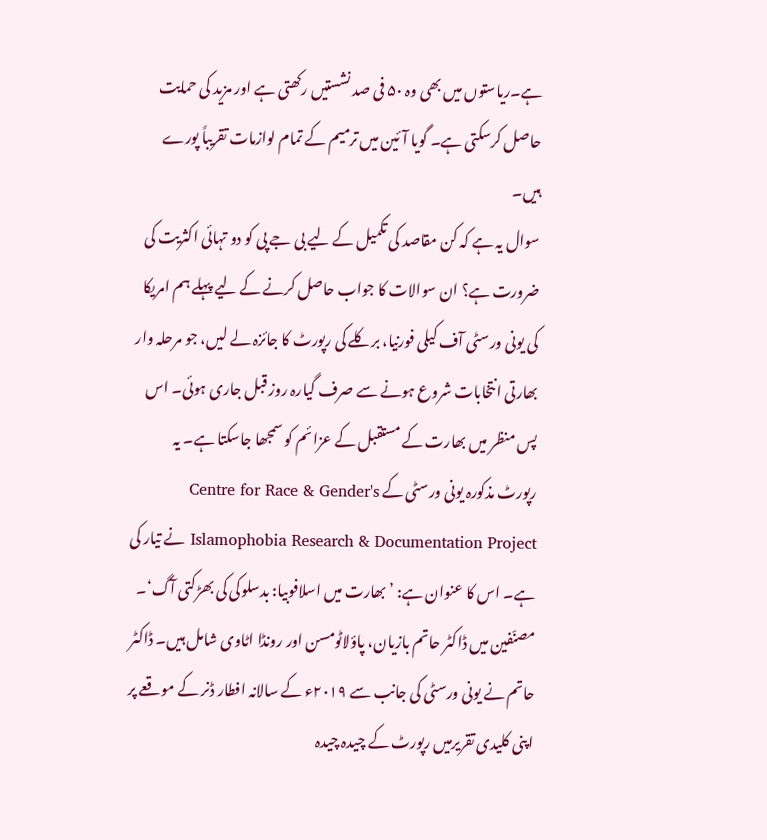ہے۔ریاستوں میں بھی وہ ۵۰ فی صد نشستیں رکھتی ہے اور مزید کی حمایت حاصل کرسکتی ہے۔ گویا آئین میں ترمیم کے تمام لوازمات تقریباً پورے ہیں۔
سوال یہ ہے کہ کن مقاصد کی تکمیل کے لیے بی جے پی کو دو تہائی اکثریت کی ضرورت ہے؟ ان سوالات کا جواب حاصل کرنے کے لیے پہلے ہم امریکا کی یونی ورسٹی آف کیلی فورنیا، برکلے کی رپورٹ کا جائزہ لے لیں، جو مرحلہ وار بھارتی انتخابات شروع ہونے سے صرف گیارہ روز قبل جاری ہوئی۔ اس پس منظر میں بھارت کے مستقبل کے عزائم کو سمجھا جاسکتا ہے۔ یہ رپورٹ مذکورہ یونی ورسٹی کے Centre for Race & Gender's Islamophobia Research & Documentation Project نے تیار کی ہے۔ اس کا عنوان ہے: ’بھارت میں اسلافوبیا: بدسلوکی کی بھڑکتی آگ‘۔ مصنّفین میں ڈاکٹر حاتم بازیان، پاؤلاٹومسن اور رونڈا اٹاوی شامل ہیں۔ ڈاکٹر حاتم نے یونی ورسٹی کی جانب سے ۲۰۱۹ء کے سالانہ افطار ڈنر کے موقعے پر اپنی کلیدی تقریرمیں رپورٹ کے چیدہ چیدہ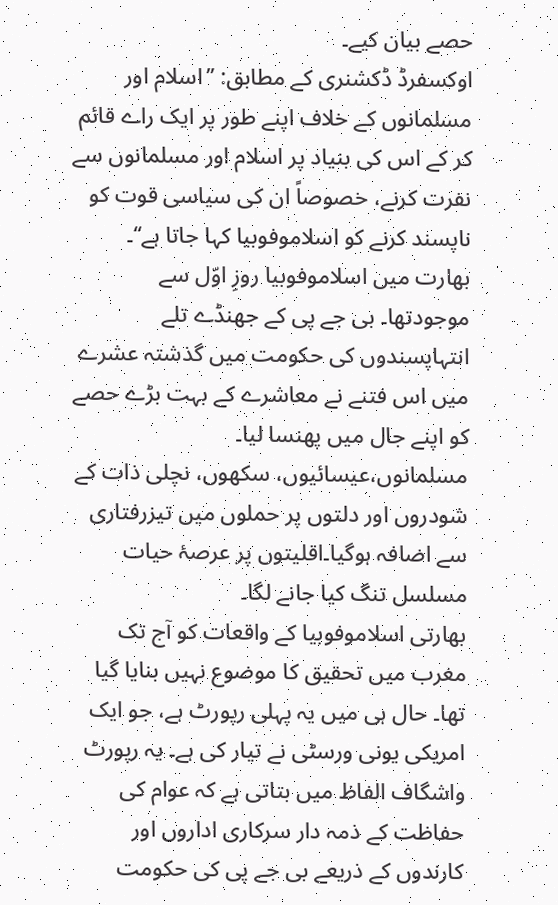حصے بیان کیے۔
اوکسفرڈ ڈکشنری کے مطابق: ’’اسلام اور مسلمانوں کے خلاف اپنے طور پر ایک راے قائم کر کے اس کی بنیاد پر اسلام اور مسلمانوں سے نفرت کرنے، خصوصاً ان کی سیاسی قوت کو ناپسند کرنے کو اسلاموفوبیا کہا جاتا ہے‘‘۔ بھارت میں اسلاموفوبیا روزِ اوّل سے موجودتھا۔ بی جے پی کے جھنڈے تلے انتہاپسندوں کی حکومت میں گذشتہ عشرے میں اس فتنے نے معاشرے کے بہت بڑے حصے کو اپنے جال میں پھنسا لیا۔ مسلمانوں،عیسائیوں، سکھوں، نچلی ذات کے شودروں اور دلتوں پر حملوں میں تیزرفتاری سے اضافہ ہوگیا۔اقلیتوں پر عرصۂ حیات مسلسل تنگ کیا جانے لگا۔
بھارتی اسلاموفوبیا کے واقعات کو آج تک مغرب میں تحقیق کا موضوع نہیں بنایا گیا تھا۔ حال ہی میں یہ پہلی رپورٹ ہے، جو ایک امریکی یونی ورسٹی نے تیار کی ہے۔ یہ رپورٹ واشگاف الفاظ میں بتاتی ہے کہ عوام کی حفاظت کے ذمہ دار سرکاری اداروں اور کارندوں کے ذریعے بی جے پی کی حکومت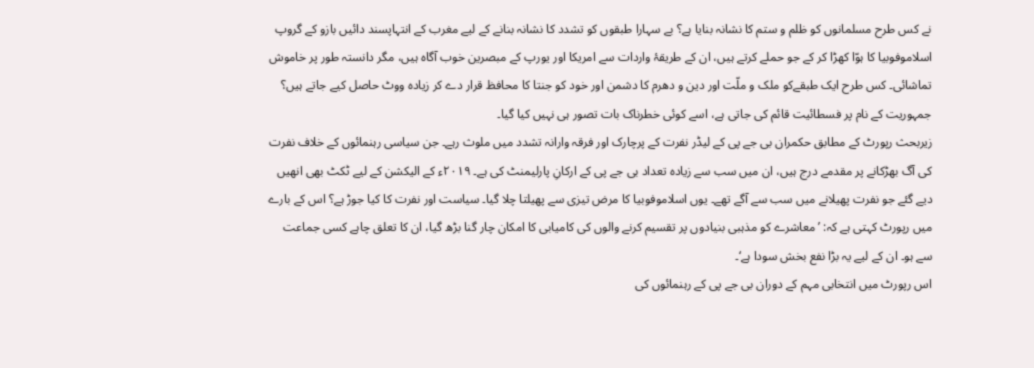نے کس طرح مسلمانوں کو ظلم و ستم کا نشانہ بنایا ہے؟ بے سہارا طبقوں کو تشدد کا نشانہ بنانے کے لیے مغرب کے انتہاپسند دائیں بازو کے گروپ اسلاموفوبیا کا ہوّا کھڑا کر کے جو حملے کرتے ہیں، ان کے طریقۂ واردات سے امریکا اور یورپ کے مبصرین خوب آگاہ ہیں، مگر دانستہ طور پر خاموش تماشائی۔ کس طرح ایک طبقےکو ملک و ملّت اور دین و دھرم کا دشمن اور خود کو جنتا کا محافظ قرار دے کر زیادہ ووٹ حاصل کیے جاتے ہیں؟ جمہوریت کے نام پر فسطائیت قائم کی جاتی ہے، اسے کوئی خطرناک بات تصور ہی نہیں کیا گیا۔
زیربحث رپورٹ کے مطابق حکمران بی جے پی کے لیڈر نفرت کے پرچارک اور فرقہ وارانہ تشدد میں ملوث رہے۔ جن سیاسی رہنمائوں کے خلاف نفرت کی آگ بھڑکانے پر مقدمے درج ہیں، ان میں سب سے زیادہ تعداد بی جے پی کے ارکانِ پارلیمنٹ کی ہے۔ ۲۰۱۹ء کے الیکشن کے لیے ٹکٹ بھی انھیں دیے گئے جو نفرت پھیلانے میں سب سے آگے تھے۔ یوں اسلاموفوبیا کا مرض تیزی سے پھیلتا چلا گیا۔ سیاست اور نفرت کا کیا جوڑ ہے؟ اس کے بارے میں رپورٹ کہتی ہے کہ: ’معاشرے کو مذہبی بنیادوں پر تقسیم کرنے والوں کی کامیابی کا امکان چار گنا بڑھ گیا، ان کا تعلق چاہے کسی جماعت سے ہو۔ ان کے لیے یہ بڑا نفع بخش سودا ہے‘۔
اس رپورٹ میں انتخابی مہم کے دوران بی جے پی کے رہنمائوں کی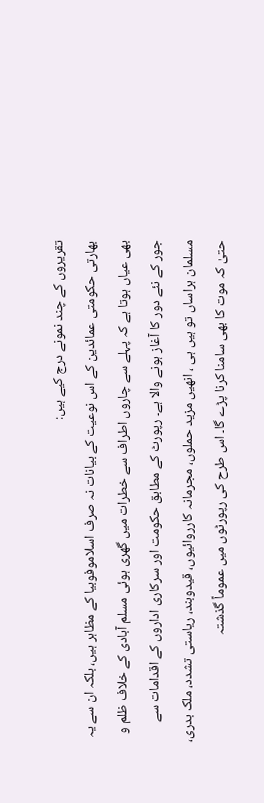تقریروں کے چند نمونے درج کیے ہیں:
بھارتی حکومتی عمائدین کے اس نوعیت کے بیانات نہ صرف اسلاموفوبیا کے مظاہر ہیں، بلکہ ان سے یہ بھی عیاں ہوتا ہے کہ پہلے سے چاروں اطراف سے خطرات میں گھری ہوئی مسلم آبادی کے خلاف ظلم و جور کے نئے دور کا آغاز ہونے والا ہے۔ رپورٹ کے مطابق حکومت اور سرکاری اداروں کے اقدامات سے مسلمان ہراساں تو ہیں ہی ، انھیں مزید حملوں، مجرمانہ کارروائیوں، قیدوبند، ریاستی تشدد، ملک بدری، حتیٰ کہ موت کا بھی سامنا کرنا پڑے گا۔ اس طرح کی رپورٹوں میں عموماً گذشتہ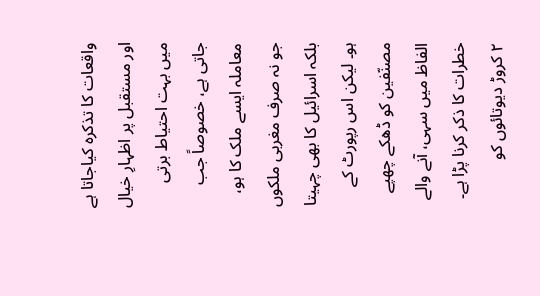واقعات کا تذکرہ کیاجاتا ہے اور مستقبل پر اظہارِ خیال میں بہت احتیاط برتی جاتی ہے، خصوصاً جب معاملہ ایسے ملک کا ہو، جو نہ صرف مغربی ملکوں بلکہ اسرائیل کا بھی چہیتا ہو۔ لیکن اس رپورٹ کے مصنّفین کو ڈھکے چھپے الفاظ میں سہی، آنے والے خطرات کا ذکر کرنا پڑا ہے۔
۲ کروڑ دیوتائوں کو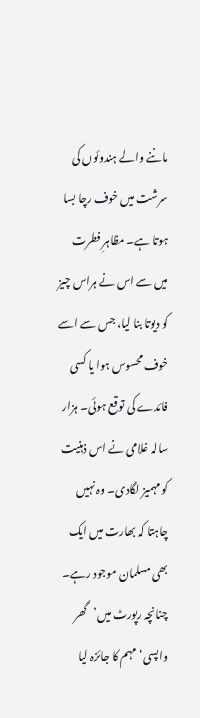ماننے والے ہندوئوں کی سرشت میں خوف رچا بسا ہوتا ہے۔ مظاہرِ فطرت میں سے اس نے ہراس چیز کو دیوتا بنا لیا، جس سے اسے خوف محسوس ہوا یا کسی فائدے کی توقع ہوئی۔ ہزار سالہ غلامی نے اس ذہنیت کو مہمیز لگادی۔ وہ نہیں چاہتا کہ بھارت میں ایک بھی مسلمان موجود رہے۔ چنانچہ رپورٹ میں’گھر واپسی‘ مہم کا جائزہ لیا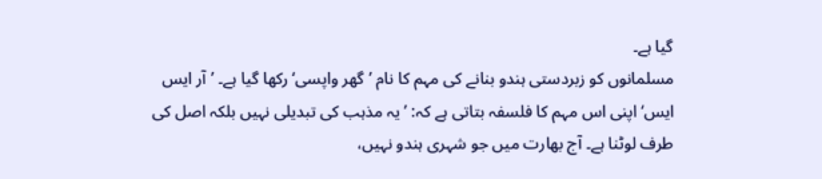گیا ہے۔
مسلمانوں کو زبردستی ہندو بنانے کی مہم کا نام ’گھر واپسی‘ رکھا گیا ہے۔ ’آر ایس ایس‘ اپنی اس مہم کا فلسفہ بتاتی ہے کہ: ’یہ مذہب کی تبدیلی نہیں بلکہ اصل کی طرف لوٹنا ہے۔ آج بھارت میں جو شہری ہندو نہیں،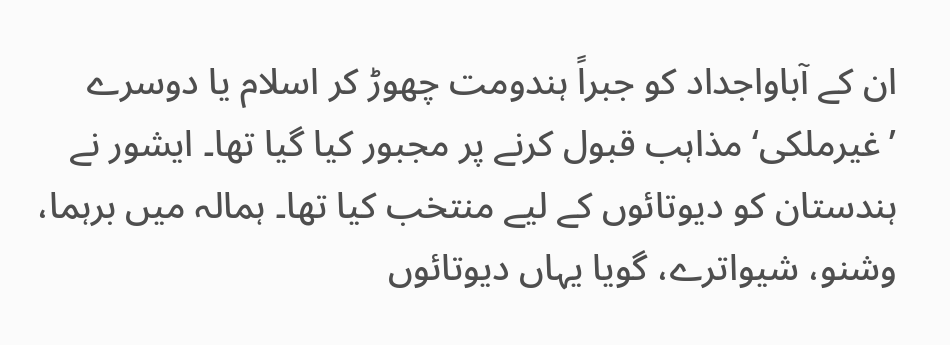ان کے آباواجداد کو جبراً ہندومت چھوڑ کر اسلام یا دوسرے ’غیرملکی‘ مذاہب قبول کرنے پر مجبور کیا گیا تھا۔ ایشور نے ہندستان کو دیوتائوں کے لیے منتخب کیا تھا۔ ہمالہ میں برہما، وشنو، شیواترے، گویا یہاں دیوتائوں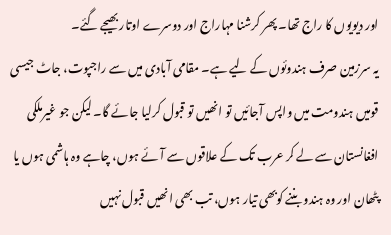اور دیویوں کا راج تھا۔ پھر کرشنا مہاراج اور دوسرے اوتار بھیجے گئے۔
یہ سرزمین صرف ہندوئوں کے لیے ہے۔ مقامی آبادی میں سے راجپوت، جاٹ جیسی قومیں ہندومت میں واپس آجائیں تو انھیں تو قبول کرلیا جائے گا۔ لیکن جو غیرملکی افغانستان سے لے کر عرب تک کے علاقوں سے آئے ہوں، چاہے وہ ہاشمی ہوں یا پٹھان اور وہ ہندو بننے کوبھی تیار ہوں، تب بھی انھیں قبول نہیں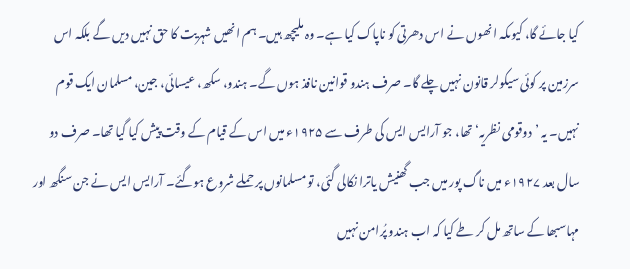کیا جائے گا، کیوںکہ انھوں نے اس دھرتی کو ناپاک کیا ہے۔ وہ ملیچھ ہیں۔ ہم انھیں شہریت کا حق نہیں دیں گے بلکہ اس سرزمین پر کوئی سیکولر قانون نہیں چلے گا۔ صرف ہندو قوانین نافذ ہوں گے۔ ہندو، سکھ، عیسائی، جین، مسلمان ایک قوم نہیں۔ یہ ’دوقومی نظریہ‘ تھا، جو آرایس ایس کی طرف سے ۱۹۲۵ء میں اس کے قیام کے وقت پیش کیا گیا تھا۔ صرف دو سال بعد ۱۹۲۷ء میں ناگ پور میں جب گھنیش یاترا نکالی گئی، تو مسلمانوں پر حملے شروع ہوگئے۔ آرایس ایس نے جن سنگھ اور مہاسبھا کے ساتھ مل کر طے کیا کہ اب ہندو پُرامن نہیں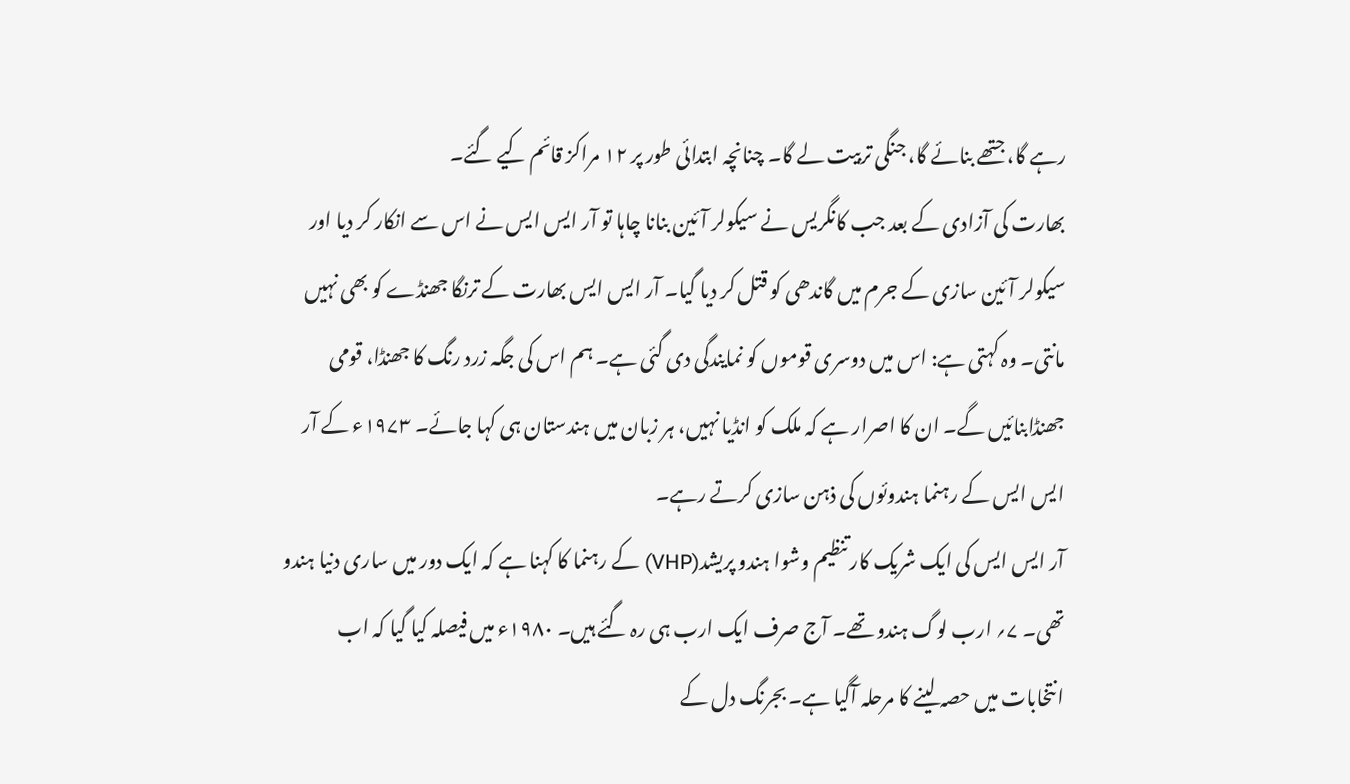رہے گا، جتھے بنائے گا، جنگی تربیت لے گا۔ چنانچہ ابتدائی طور پر ۱۲ مراکز قائم کیے گئے۔
بھارت کی آزادی کے بعد جب کانگریس نے سیکولر آئین بنانا چاہا تو آر ایس ایس نے اس سے انکار کر دیا اور سیکولر آئین سازی کے جرم میں گاندھی کو قتل کر دیا گیا۔ آر ایس ایس بھارت کے ترنگا جھنڈے کو بھی نہیں مانتی۔ وہ کہتی ہے: اس میں دوسری قوموں کو نمایندگی دی گئی ہے۔ ہم اس کی جگہ زرد رنگ کا جھنڈا، قومی جھنڈابنائیں گے۔ ان کا اصرار ہے کہ ملک کو انڈیا نہیں، ہر زبان میں ہندستان ہی کہا جائے۔ ۱۹۷۳ء کے آر ایس ایس کے رہنما ہندوئوں کی ذہن سازی کرتے رہے۔
آر ایس ایس کی ایک شریک کار تنظیم وشوا ہندو پریشد(VHP) کے رہنما کا کہنا ہے کہ ایک دور میں ساری دنیا ہندو تھی۔ ۷؍ ارب لوگ ہندو تھے۔ آج صرف ایک ارب ہی رہ گئے ہیں۔ ۱۹۸۰ء میں فیصلہ کیا گیا کہ اب انتخابات میں حصہ لینے کا مرحلہ آگیا ہے۔ بجرنگ دل کے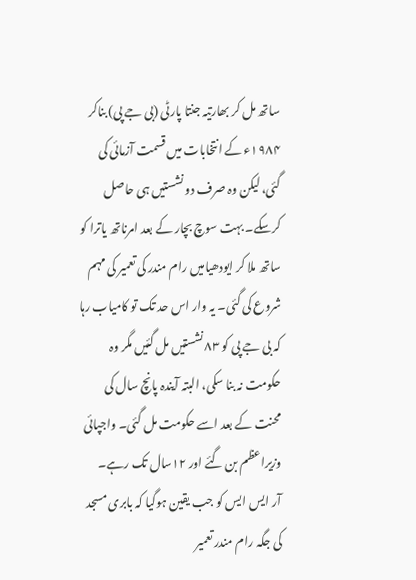ساتھ مل کر بھارتیہ جنتا پارٹی (بی جے پی) بناکر ۱۹۸۴ء کے انتخابات میں قسمت آزمائی کی گئی، لیکن وہ صرف دو نشستیں ہی حاصل کرسکے۔ بہت سوچ بچار کے بعد امرناتھ یاترا کو ساتھ ملا کر ایودھیامیں رام مندر کی تعمیر کی مہم شروع کی گئی۔ یہ وار اس حد تک تو کامیاب رہا کہ بی جے پی کو ۸۳ نشستیں مل گئیں مگر وہ حکومت نہ بنا سکی، البتہ آیندہ پانچ سال کی محنت کے بعد اسے حکومت مل گئی۔ واجپائی وزیراعظم بن گئے اور ۱۲سال تک رہے۔
آر ایس ایس کو جب یقین ہوگیا کہ بابری مسجد کی جگہ رام مندر تعمیر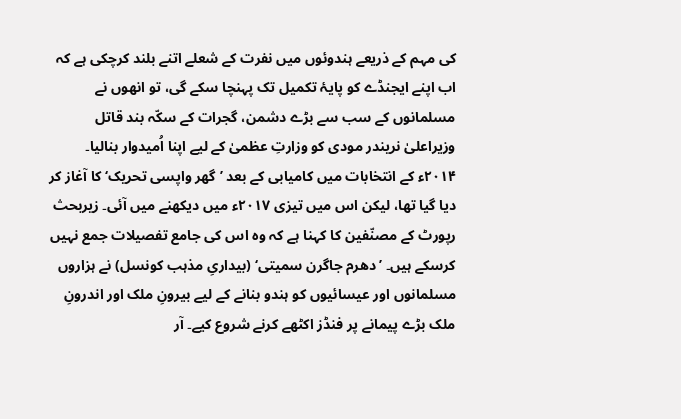کی مہم کے ذریعے ہندوئوں میں نفرت کے شعلے اتنے بلند کرچکی ہے کہ اب اپنے ایجنڈے کو پایۂ تکمیل تک پہنچا سکے گی، تو انھوں نے مسلمانوں کے سب سے بڑے دشمن، گجرات کے سکّہ بند قاتل وزیراعلیٰ نریندر مودی کو وزارتِ عظمیٰ کے لیے اپنا اُمیدوار بنالیا۔
۲۰۱۴ء کے انتخابات میں کامیابی کے بعد ’گھر واپسی تحریک‘ کا آغاز کر دیا گیا تھا، لیکن اس میں تیزی ۲۰۱۷ء میں دیکھنے میں آئی۔ زیربحث رپورٹ کے مصنّفین کا کہنا ہے کہ وہ اس کی جامع تفصیلات جمع نہیں کرسکے ہیں۔ ’دھرم جاگرن سمیتی‘ (بیداریِ مذہب کونسل) نے ہزاروں مسلمانوں اور عیسائیوں کو ہندو بنانے کے لیے بیرونِ ملک اور اندرونِ ملک بڑے پیمانے پر فنڈز اکٹھے کرنے شروع کیے۔ آر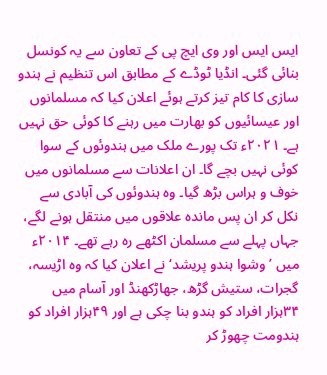ایس ایس اور وی ایچ پی کے تعاون سے یہ کونسل بنائی گئی۔ انڈیا ٹوڈے کے مطابق اس تنظیم نے ہندو سازی کا کام تیز کرتے ہوئے اعلان کیا کہ مسلمانوں اور عیسائیوں کو بھارت میں رہنے کا کوئی حق نہیں ہے۔ ۲۰۲۱ء تک پورے ملک میں ہندوئوں کے سوا کوئی نہیں بچے گا۔ ان اعلانات سے مسلمانوں میں خوف و ہراس بڑھ گیا۔ وہ ہندوئوں کی آبادی سے نکل کر ان پس ماندہ علاقوں میں منتقل ہونے لگے، جہاں پہلے سے مسلمان اکٹھے رہ رہے تھے۔ ۲۰۱۴ء میں ’وشوا ہندو پریشد‘ نے اعلان کیا کہ وہ اڑیسہ، گجرات، ستیش گڑھ، جھاڑکھنڈ اور آسام میں ۳۴ہزار افراد کو ہندو بنا چکی ہے اور ۴۹ہزار افراد کو ہندومت چھوڑ کر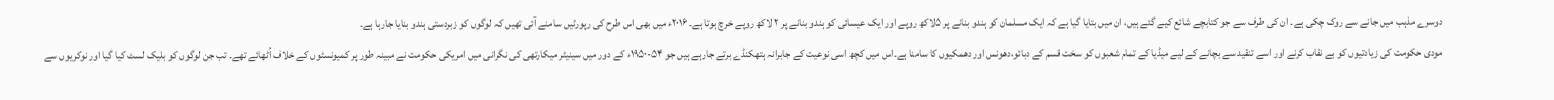دوسرے مذہب میں جانے سے روک چکی ہے۔ ان کی طرف سے جو کتابچے شائع کیے گئے ہیں، ان میں بتایا گیا ہے کہ ایک مسلمان کو ہندو بنانے پر ۵لاکھ روپے اور ایک عیسائی کو ہندو بنانے پر ۲ لاکھ روپے خرچ ہوتا ہے۔ ۲۰۱۶ء میں بھی اس طرح کی رپورٹیں سامنے آئی تھیں کہ لوگوں کو زبردستی ہندو بنایا جارہا ہے۔
مودی حکومت کی زیادتیوں کو بے نقاب کرنے اور اسے تنقید سے بچانے کے لیے میڈیا کے تمام شعبوں کو سخت قسم کے دبائو،دھونس اور دھمکیوں کا سامنا ہے۔اس میں کچھ اسی نوعیت کے جابرانہ ہتھکنڈے برتے جارہے ہیں جو ۵۴-۱۹۵۰ء کے دور میں سینیٹر میکارتھی کی نگرانی میں امریکی حکومت نے مبینہ طور پر کمیونسٹوں کے خلاف اُٹھائے تھے۔ تب جن لوگوں کو بلیک لسٹ کیا گیا اور نوکریوں سے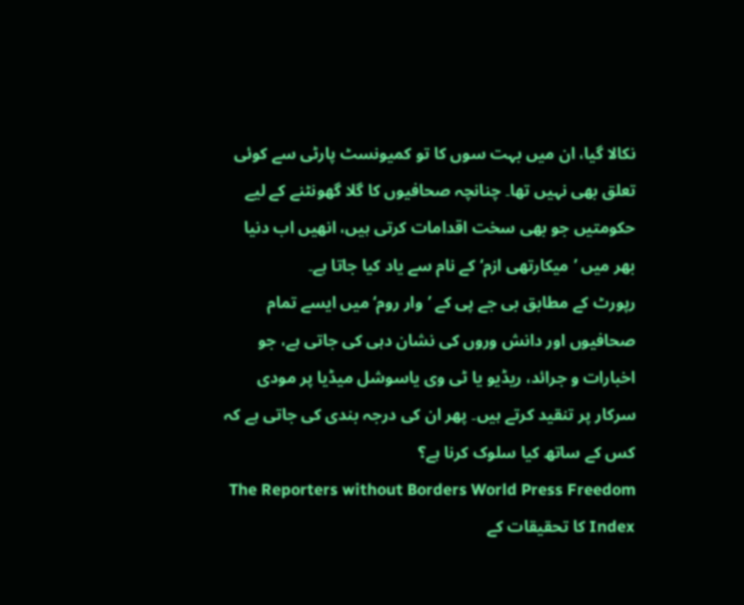نکالا گیا، ان میں بہت سوں کا تو کمیونسٹ پارٹی سے کوئی تعلق بھی نہیں تھا۔ چنانچہ صحافیوں کا گلا گھونٹنے کے لیے حکومتیں جو بھی سخت اقدامات کرتی ہیں، انھیں اب دنیا بھر میں ’میکارتھی ازم‘ کے نام سے یاد کیا جاتا ہے۔
رپورٹ کے مطابق بی جے پی کے ’وار روم‘ میں ایسے تمام صحافیوں اور دانش وروں کی نشان دہی کی جاتی ہے، جو اخبارات و جرائد، ریڈیو یا ٹی وی یاسوشل میڈیا پر مودی سرکار پر تنقید کرتے ہیں۔ پھر ان کی درجہ بندی کی جاتی ہے کہ کس کے ساتھ کیا سلوک کرنا ہے؟
The Reporters without Borders World Press Freedom Index کا تحقیقات کے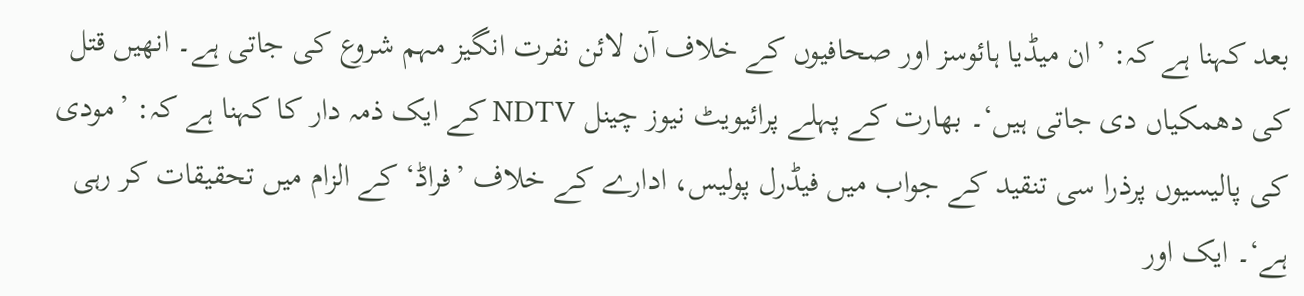بعد کہنا ہے کہ: ’ان میڈیا ہائوسز اور صحافیوں کے خلاف آن لائن نفرت انگیز مہم شروع کی جاتی ہے۔ انھیں قتل کی دھمکیاں دی جاتی ہیں‘۔ بھارت کے پہلے پرائیویٹ نیوز چینل NDTV کے ایک ذمہ دار کا کہنا ہے کہ: ’مودی کی پالیسیوں پرذرا سی تنقید کے جواب میں فیڈرل پولیس، ادارے کے خلاف ’فراڈ‘ کے الزام میں تحقیقات کر رہی ہے‘۔ ایک اور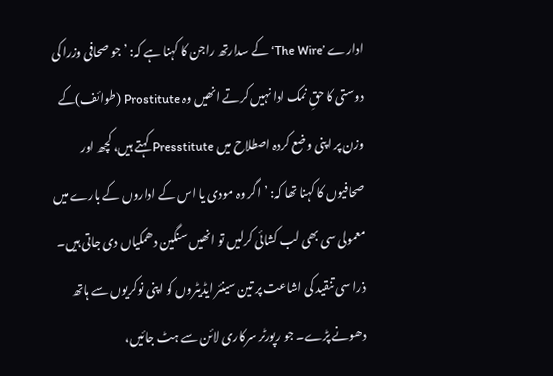ادارے ’The Wire‘ کے سدارتھ راجن کا کہنا ہے کہ: ’جو صحافی وزرا کی دوستی کا حقِ نمک ادا نہیں کرتے انھیں وہ Prostitute (طوائف)کے وزن پر اپنی وضع کردہ اصطلاح میں Presstitute کہتے ہیں، کچھ اور صحافیوں کا کہنا تھا کہ: ’اگر وہ مودی یا اس کے اداروں کے بارے میں معمولی سی بھی لب کشائی کرلیں تو انھیں سنگین دھمکیاں دی جاتی ہیں۔ ذرا سی تنقید کی اشاعت پر تین سینئر ایڈیٹروں کو اپنی نوکریوں سے ہاتھ دھونے پڑے۔ جو رپورٹر سرکاری لائن سے ہٹ جائیں،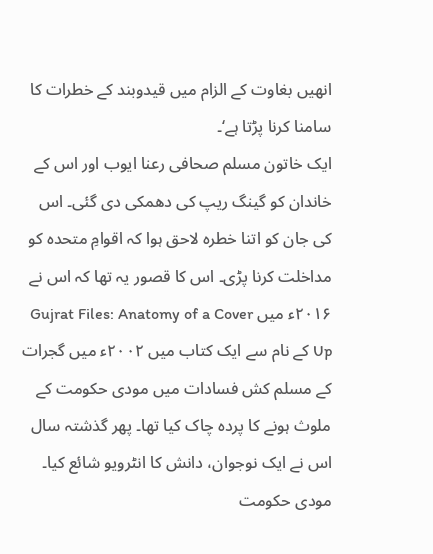انھیں بغاوت کے الزام میں قیدوبند کے خطرات کا سامنا کرنا پڑتا ہے‘۔
ایک خاتون مسلم صحافی رعنا ایوب اور اس کے خاندان کو گینگ ریپ کی دھمکی دی گئی۔ اس کی جان کو اتنا خطرہ لاحق ہوا کہ اقوامِ متحدہ کو مداخلت کرنا پڑی۔ اس کا قصور یہ تھا کہ اس نے ۲۰۱۶ء میں Gujrat Files: Anatomy of a Cover Up کے نام سے ایک کتاب میں ۲۰۰۲ء میں گجرات کے مسلم کش فسادات میں مودی حکومت کے ملوث ہونے کا پردہ چاک کیا تھا۔ پھر گذشتہ سال اس نے ایک نوجوان، دانش کا انٹرویو شائع کیا۔ مودی حکومت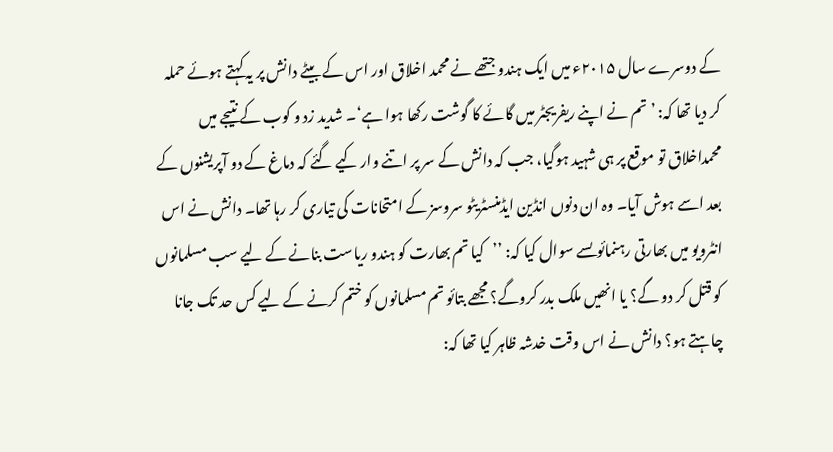کے دوسرے سال ۲۰۱۵ء میں ایک ہندو جتھے نے محمد اخلاق اور اس کے بیٹے دانش پر یہ کہتے ہوئے حملہ کر دیا تھا کہ: ’تم نے اپنے ریفریجٹر میں گائے کا گوشت رکھا ہوا ہے‘۔ شدید زد و کوب کے نتیجے میں محمداخلاق تو موقع پر ہی شہید ہوگیا، جب کہ دانش کے سر پر اتنے وار کیے گئے کہ دماغ کے دو آپریشنوں کے بعد اسے ہوش آیا۔ وہ ان دنوں انڈین ایڈمنسٹریٹو سروسز کے امتحانات کی تیاری کر رہا تھا۔ دانش نے اس انٹرویو میں بھارتی رہنمائوںسے سوال کیا کہ: ’’کیا تم بھارت کو ہندو ریاست بنانے کے لیے سب مسلمانوں کو قتل کر دو گے؟ یا انھیں ملک بدر کروگے؟ مجھے بتائو تم مسلمانوں کو ختم کرنے کے لیے کس حد تک جانا چاہتے ہو؟ دانش نے اس وقت خدشہ ظاہر کیا تھا کہ: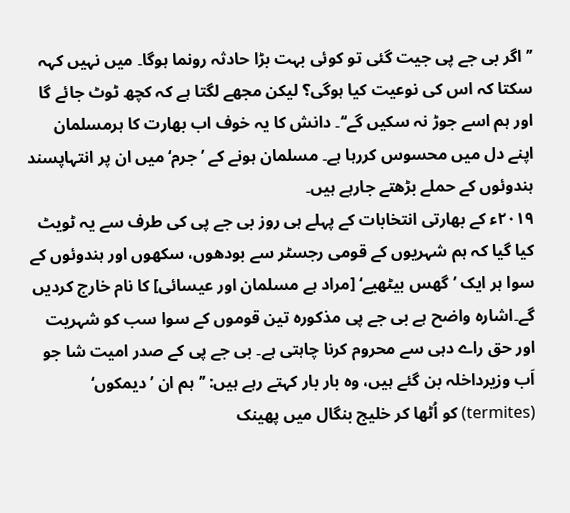’’اگر بی جے پی جیت گئی تو کوئی بہت بڑا حادثہ رونما ہوگا۔ میں نہیں کہہ سکتا کہ اس کی نوعیت کیا ہوگی؟ لیکن مجھے لگتا ہے کہ کچھ ٹوٹ جائے گا اور ہم اسے جوڑ نہ سکیں گے‘‘۔ دانش کا یہ خوف اب بھارت کا ہرمسلمان اپنے دل میں محسوس کررہا ہے۔ مسلمان ہونے کے ’جرم‘ میں ان پر انتہاپسند ہندوئوں کے حملے بڑھتے جارہے ہیں۔
۲۰۱۹ء کے بھارتی انتخابات کے پہلے ہی روز بی جے پی کی طرف سے یہ ٹویٹ کیا گیا کہ ہم شہریوں کے قومی رجسٹر سے بودھوں، سکھوں اور ہندوئوں کے سوا ہر ایک ’گھس بیٹھیے‘ [مراد ہے مسلمان اور عیسائی] کا نام خارج کردیں گے۔اشارہ واضح ہے بی جے پی مذکورہ تین قوموں کے سوا سب کو شہریت اور حق راے دہی سے محروم کرنا چاہتی ہے۔ بی جے پی کے صدر امیت شا جو اَب وزیرداخلہ بن گئے ہیں، وہ بار بار کہتے رہے ہیں: ’’ہم ان ’دیمکوں‘ (termites) کو اُٹھا کر خلیج بنگال میں پھینک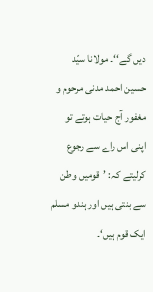دیں گے‘‘۔ مولانا سیّد حسین احمد مدنی مرحوم و مغفور آج حیات ہوتے تو اپنی اس راے سے رجوع کرلیتے کہ: ’قومیں وطن سے بنتی ہیں اور ہندو مسلم ایک قوم ہیں‘۔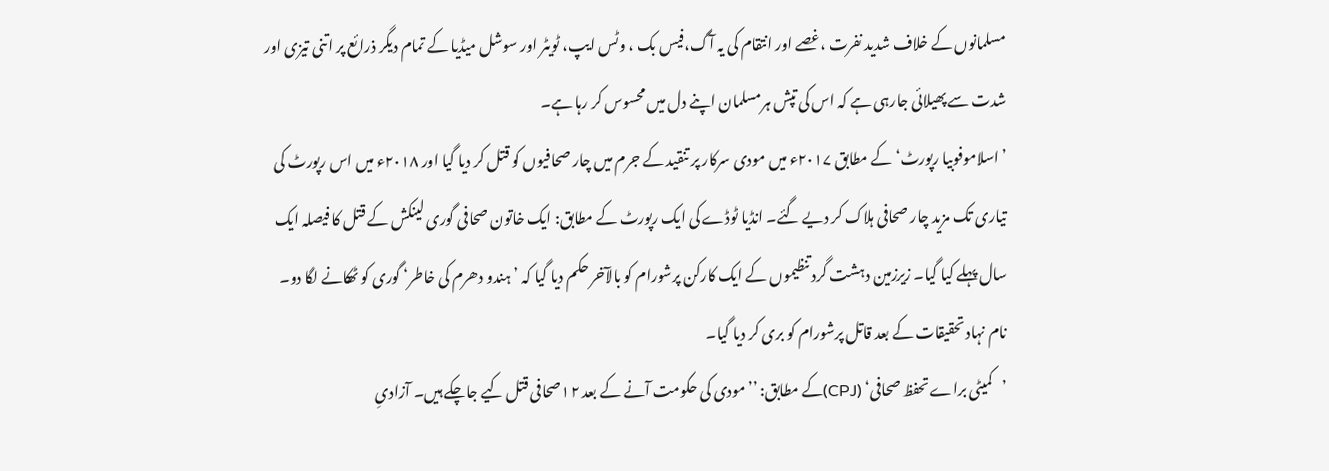مسلمانوں کے خلاف شدید نفرت ،غصے اور انتقام کی یہ آگ،فیس بک ، وٹس ایپ، ٹویٹر اور سوشل میڈیا کے تمام دیگر ذرائع پر اتنی تیزی اور شدت سے پھیلائی جارہی ہے کہ اس کی تپش ہرمسلمان اپنے دل میں محسوس کر رہا ہے۔
’اسلاموفوبیا رپورٹ‘ کے مطابق ۲۰۱۷ء میں مودی سرکار پر تنقید کے جرم میں چار صحافیوں کو قتل کر دیا گیا اور ۲۰۱۸ء میں اس رپورٹ کی تیاری تک مزید چار صحافی ہلاک کر دیے گئے۔ انڈیا ٹوڈے کی ایک رپورٹ کے مطابق: ایک خاتون صحافی گوری لینکش کے قتل کا فیصلہ ایک سال پہلے کیا گیا۔ زیرزمین دہشت گرد تنظیموں کے ایک کارکن پرشورام کو بالآخر حکم دیا گیا کہ ’ہندو دھرم کی خاطر‘ گوری کو ٹھکانے لگا دو۔ نام نہاد تحقیقات کے بعد قاتل پرشورام کو بری کر دیا گیا۔
’کمیٹی براے تحفظ صحافی‘ (CPJ)کے مطابق: ’’مودی کی حکومت آنے کے بعد ۱۲صحافی قتل کیے جاچکے ہیں۔ آزادیِ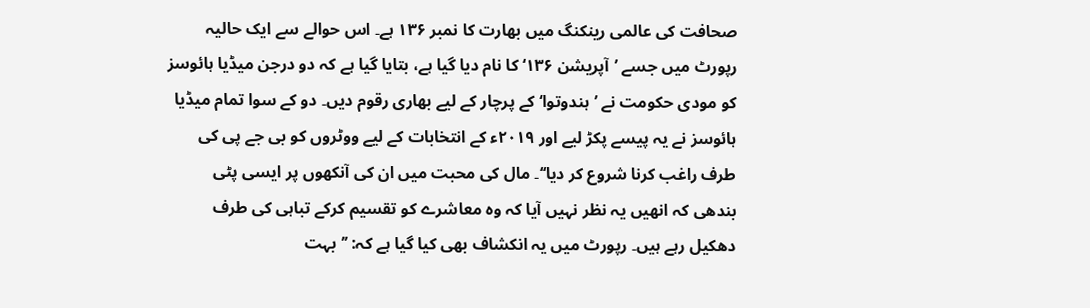صحافت کی عالمی رینکنگ میں بھارت کا نمبر ۱۳۶ ہے۔ اس حوالے سے ایک حالیہ رپورٹ میں جسے ’آپریشن ۱۳۶‘ کا نام دیا گیا ہے، بتایا گیا ہے کہ دو درجن میڈیا ہائوسز کو مودی حکومت نے ’ہندوتوا‘ کے پرچار کے لیے بھاری رقوم دیں۔ دو کے سوا تمام میڈیا ہائوسز نے یہ پیسے پکڑ لیے اور ۲۰۱۹ء کے انتخابات کے لیے ووٹروں کو بی جے پی کی طرف راغب کرنا شروع کر دیا‘‘۔ مال کی محبت میں ان کی آنکھوں پر ایسی پٹی بندھی کہ انھیں یہ نظر نہیں آیا کہ وہ معاشرے کو تقسیم کرکے تباہی کی طرف دھکیل رہے ہیں۔ رپورٹ میں یہ انکشاف بھی کیا گیا ہے کہ: ’’بہت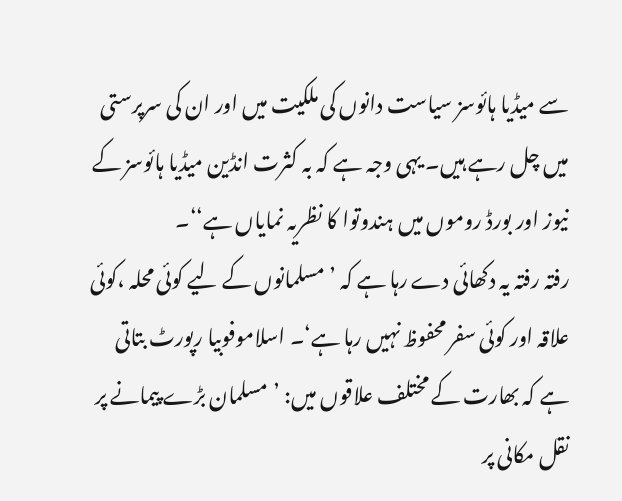سے میڈیا ہائوسز سیاست دانوں کی ملکیت میں اور ان کی سرپرستی میں چل رہے ہیں۔ یہی وجہ ہے کہ بہ کثرت انڈین میڈیا ہائوسز کے نیوز اور بورڈ روموں میں ہندوتوا کا نظریہ نمایاں ہے‘‘۔
رفتہ رفتہ یہ دکھائی دے رہا ہے کہ ’مسلمانوں کے لیے کوئی محلہ ،کوئی علاقہ اور کوئی سفر محفوظ نہیں رہا ہے‘۔ اسلاموفوبیا رپورٹ بتاتی ہے کہ بھارت کے مختلف علاقوں میں: ’مسلمان بڑے پیمانے پر نقل مکانی پر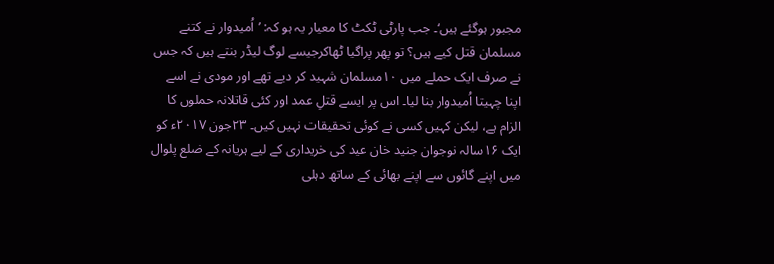مجبور ہوگئے ہیں‘۔ جب پارٹی ٹکٹ کا معیار یہ ہو کہ: ’اُمیدوار نے کتنے مسلمان قتل کیے ہیں؟ تو پھر پراگیا ٹھاکرجیسے لوگ لیڈر بنتے ہیں کہ جس نے صرف ایک حملے میں ۱۰مسلمان شہید کر دیے تھے اور مودی نے اسے اپنا چہیتا اُمیدوار بنا لیا۔ اس پر ایسے قتلِ عمد اور کئی قاتلانہ حملوں کا الزام ہے، لیکن کہیں کسی نے کوئی تحقیقات نہیں کیں۔ ۲۳جون ۲۰۱۷ء کو ایک ۱۶سالہ نوجوان جنید خان عید کی خریداری کے لیے ہریانہ کے ضلع پلوال میں اپنے گائوں سے اپنے بھائی کے ساتھ دہلی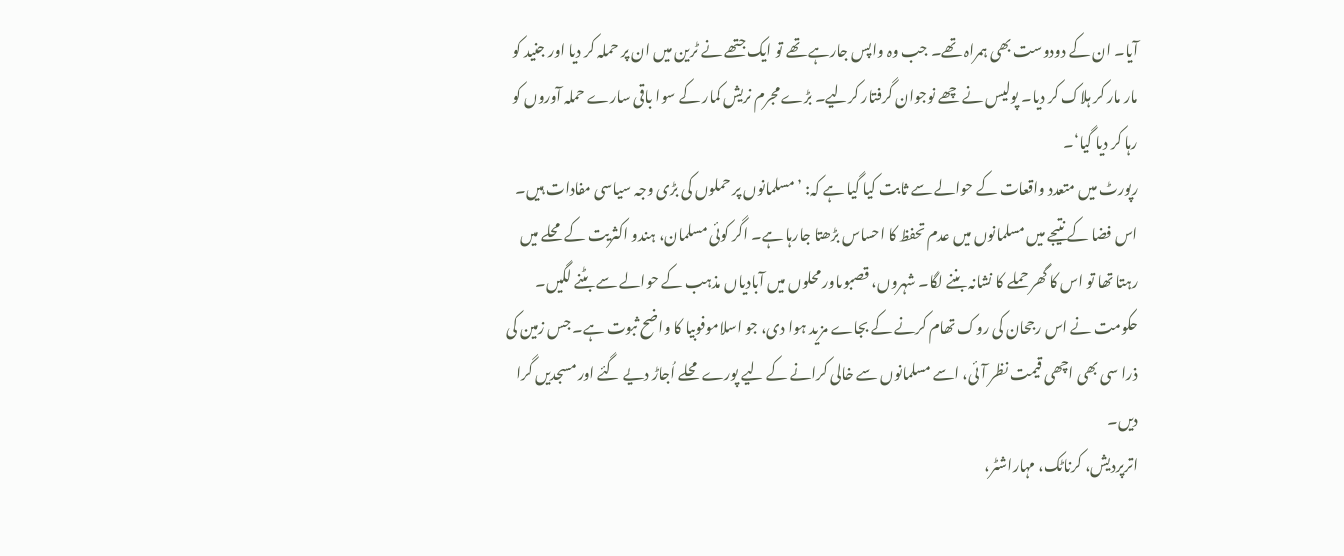آیا۔ ان کے دودوست بھی ہمراہ تھے۔ جب وہ واپس جارہے تھے تو ایک جتھے نے ٹرین میں ان پر حملہ کر دیا اور جنید کو مار مار کر ہلاک کر دیا۔ پولیس نے چھے نوجوان گرفتار کرلیے۔ بڑے مجرم نریش کمار کے سوا باقی سارے حملہ آوروں کو رہا کر دیا گیا‘۔
رپورٹ میں متعدد واقعات کے حوالے سے ثابت کیا گیا ہے کہ: ’مسلمانوں پر حملوں کی بڑی وجہ سیاسی مفادات ہیں۔ اس فضا کے نتیجے میں مسلمانوں میں عدم تحفظ کا احساس بڑھتا جارہا ہے۔ اگر کوئی مسلمان، ہندو اکثریت کے محلے میں رہتا تھا تو اس کا گھر حملے کا نشانہ بننے لگا۔ شہروں، قصبوںاور محلوں میں آبادیاں مذہب کے حوالے سے بٹنے لگیں۔ حکومت نے اس رجحان کی روک تھام کرنے کے بجاے مزید ہوا دی، جو اسلاموفوبیا کا واضح ثبوت ہے۔ جس زمین کی ذرا سی بھی اچھی قیمت نظر آئی، اسے مسلمانوں سے خالی کرانے کے لیے پورے محلے اُجاڑ دیے گئے اور مسجدیں گرا دیں۔
اترپردیش، کرناٹک، مہاراشٹر،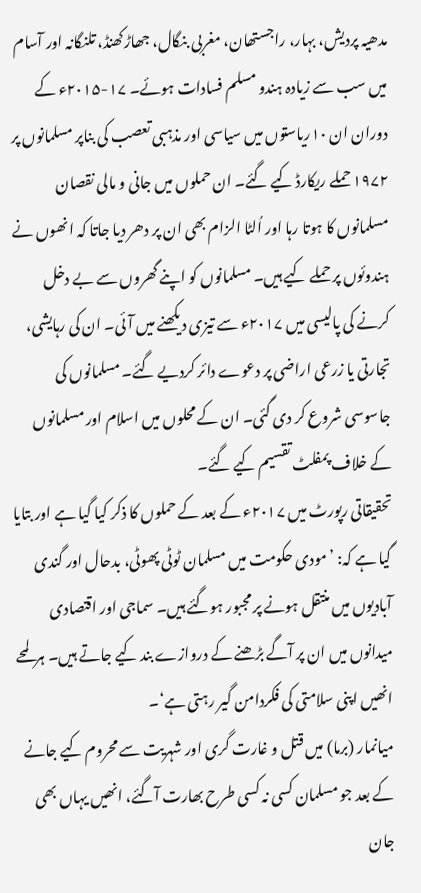مدھیہ پردیش، بہار، راجستھان، مغربی بنگال، جھاڑکھنڈ، تلنگانہ اور آسام میں سب سے زیادہ ہندو مسلم فسادات ہوئے۔ ۱۷-۲۰۱۵ء کے دوران ان ۱۰ریاستوں میں سیاسی اور مذہبی تعصب کی بناپر مسلمانوں پر ۱۹۷۲ حملے ریکارڈ کیے گئے۔ ان حملوں میں جانی و مالی نقصان مسلمانوں کا ہوتا رہا اور اُلٹا الزام بھی ان پر دھر دیا جاتا کہ انھوں نے ہندوئوں پر حملے کیے ہیں۔ مسلمانوں کو اپنے گھروں سے بے دخل کرنے کی پالیسی میں ۲۰۱۷ء سے تیزی دیکھنے میں آئی۔ ان کی رہایشی، تجارتی یا زرعی اراضی پر دعوے دائر کردیے گئے۔ مسلمانوں کی جاسوسی شروع کر دی گئی۔ ان کے محلوں میں اسلام اور مسلمانوں کے خلاف پمفلٹ تقسیم کیے گئے۔
تحقیقاتی رپورٹ میں ۲۰۱۷ء کے بعد کے حملوں کا ذکر کیا گیا ہے اور بتایا گیا ہے کہ: ’مودی حکومت میں مسلمان ٹوٹی پھوٹی، بدحال اور گندی آبادیوں میں منتقل ہونے پر مجبور ہوگئے ہیں۔ سماجی اور اقتصادی میدانوں میں ان پر آگے بڑھنے کے دروازے بند کیے جاتے ہیں۔ ہرلمحے انھیں اپنی سلامتی کی فکردامن گیر رہتی ہے‘۔
میانمار (برما) میں قتل و غارت گری اور شہریت سے محروم کیے جانے کے بعد جو مسلمان کسی نہ کسی طرح بھارت آگئے، انھیں یہاں بھی جان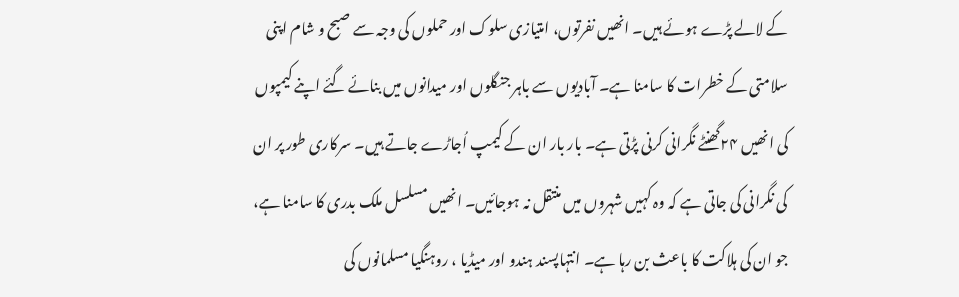کے لالے پڑے ہوئے ہیں۔ انھیں نفرتوں، امتیازی سلوک اور حملوں کی وجہ سے صبح و شام اپنی سلامتی کے خطرات کا سامنا ہے۔ آبادیوں سے باہر جنگلوں اور میدانوں میں بنائے گئے اپنے کیمپوں کی انھیں ۲۴گھنٹے نگرانی کرنی پڑتی ہے۔ بار بار ان کے کیمپ اُجاڑے جاتے ہیں۔ سرکاری طور پر ان کی نگرانی کی جاتی ہے کہ وہ کہیں شہروں میں منتقل نہ ہوجائیں۔ انھیں مسلسل ملک بدری کا سامنا ہے، جو ان کی ہلاکت کا باعث بن رہا ہے۔ انتہاپسند ہندو اور میڈیا ، روہنگیا مسلمانوں کی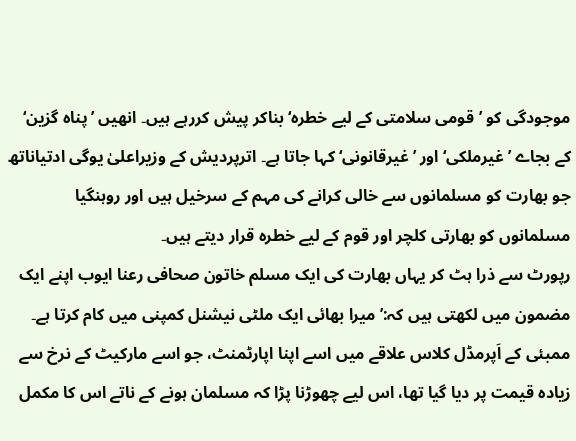موجودگی کو ’قومی سلامتی کے لیے خطرہ‘ بناکر پیش کررہے ہیں۔ انھیں ’پناہ گزین‘ کے بجاے ’غیرملکی‘ اور ’غیرقانونی‘ کہا جاتا ہے۔ اترپردیش کے وزیراعلیٰ یوگی ادتیاناتھ جو بھارت کو مسلمانوں سے خالی کرانے کی مہم کے سرخیل ہیں اور روہنگیا مسلمانوں کو بھارتی کلچر اور قوم کے لیے خطرہ قرار دیتے ہیں۔
رپورٹ سے ذرا ہٹ کر یہاں بھارت کی ایک مسلم خاتون صحافی رعنا ایوب اپنے ایک مضمون میں لکھتی ہیں کہ:’میرا بھائی ایک ملٹی نیشنل کمپنی میں کام کرتا ہے۔ ممبئی کے اَپرمڈل کلاس علاقے میں اسے اپنا اپارٹمنٹ، جو اسے مارکیٹ کے نرخ سے زیادہ قیمت پر دیا گیا تھا، اس لیے چھوڑنا پڑا کہ مسلمان ہونے کے ناتے اس کا مکمل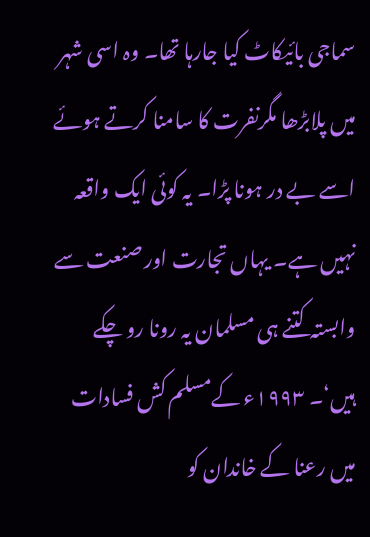سماجی بائیکاٹ کیا جارہا تھا۔ وہ اسی شہر میں پلابڑھا مگرنفرت کا سامنا کرتے ہوئے اسے بے در ہونا پڑا۔ یہ کوئی ایک واقعہ نہیں ہے۔ یہاں تجارت اور صنعت سے وابستہ کتنے ہی مسلمان یہ رونا رو چکے ہیں‘۔ ۱۹۹۳ء کےمسلم کش فسادات میں رعنا کے خاندان کو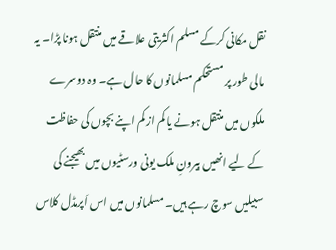نقل مکانی کرکے مسلم اکثریتی علاقے میں منتقل ہونا پڑا۔ یہ مالی طور پر مستحکم مسلمانوں کا حال ہے۔ وہ دوسرے ملکوں میں منتقل ہونے یا کم از کم اپنے بچوں کی حفاظت کے لیے انھیں بیرونِ ملک یونی ورسٹیوں میں بھیجنے کی سبیلیں سوچ رہے ہیں۔ مسلمانوں میں اس اَپرمڈل کلاس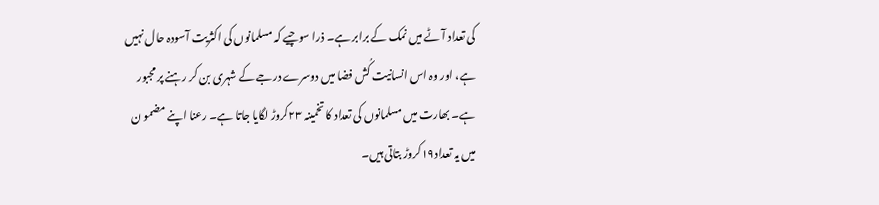کی تعداد آٹے میں نمک کے برابر ہے۔ ذرا سوچیے کہ مسلمانوں کی اکثریت آسودہ حال نہیں ہے، اور وہ اس انسانیت کُش فضا میں دوسرے درجے کے شہری بن کر رہنے پر مجبور ہے۔ بھارت میں مسلمانوں کی تعداد کا تخمینہ ۲۳کروڑ لگایا جاتا ہے۔ رعنا اپنے مضمو ن میں یہ تعداد۱۹کروڑ بتاتی ہیں۔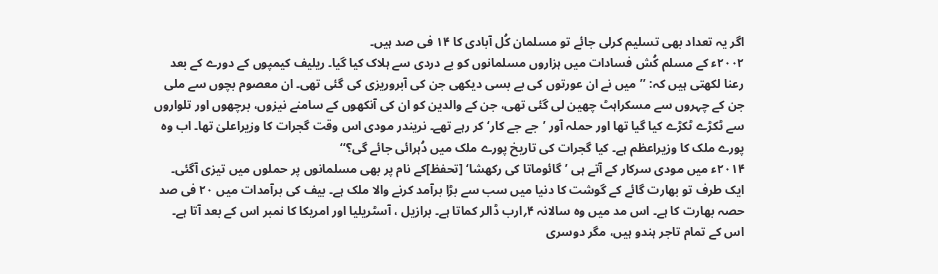اگر یہ تعداد بھی تسلیم کرلی جائے تو مسلمان کُل آبادی کا ۱۴ فی صد ہیں۔
۲۰۰۲ء کے مسلم کُش فسادات میں ہزاروں مسلمانوں کو بے دردی سے ہلاک کیا گیا۔ ریلیف کیمپوں کے دورے کے بعد رعنا لکھتی ہیں کہ: ’’میں نے ان عورتوں کی بے بسی دیکھی جن کی آبروریزی کی گئی تھی۔ ان معصوم بچوں سے ملی جن کے چہروں سے مسکراہٹ چھین لی گئی تھی، جن کے والدین کو ان کی آنکھوں کے سامنے نیزوں، برچھوں اور تلواروں سے ٹکڑے ٹکڑے کیا گیا تھا اور حملہ آور ’جے جے کار‘ کر رہے تھے۔ نریندر مودی اس وقت گجرات کا وزیراعلیٰ تھا۔ اب وہ پورے ملک کا وزیراعظم ہے۔ کیا گجرات کی تاریخ پورے ملک میں دُہرائی جائے گی؟‘‘
۲۰۱۴ء میں مودی سرکار کے آتے ہی ’گائوماتا کی رکھشا‘ [تحفظ]کے نام پر بھی مسلمانوں پر حملوں میں تیزی آگئی۔ ایک طرف تو بھارت گائے کے گوشت کا دنیا میں سب سے بڑا برآمد کرنے والا ملک ہے۔ بیف کی برآمدات میں ۲۰ فی صد حصہ بھارت کا ہے۔ اس مد میں وہ سالانہ ۴؍ارب ڈالر کماتا ہے۔ برازیل ، آسٹریلیا اور امریکا کا نمبر اس کے بعد آتا ہے۔ اس کے تمام تاجر ہندو ہیں، مگر دوسری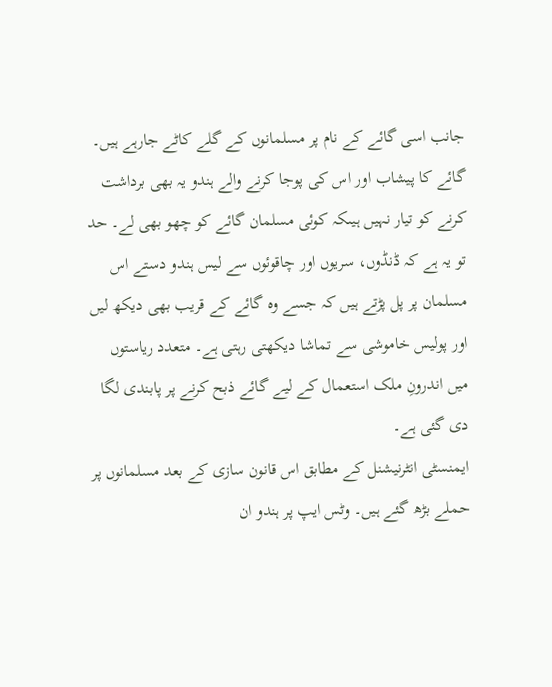جانب اسی گائے کے نام پر مسلمانوں کے گلے کاٹے جارہے ہیں۔ گائے کا پیشاب اور اس کی پوجا کرنے والے ہندو یہ بھی برداشت کرنے کو تیار نہیں ہیںکہ کوئی مسلمان گائے کو چھو بھی لے۔ حد تو یہ ہے کہ ڈنڈوں، سریوں اور چاقوئوں سے لیس ہندو دستے اس مسلمان پر پل پڑتے ہیں کہ جسے وہ گائے کے قریب بھی دیکھ لیں اور پولیس خاموشی سے تماشا دیکھتی رہتی ہے۔ متعدد ریاستوں میں اندرونِ ملک استعمال کے لیے گائے ذبح کرنے پر پابندی لگا دی گئی ہے۔
ایمنسٹی انٹرنیشنل کے مطابق اس قانون سازی کے بعد مسلمانوں پر حملے بڑھ گئے ہیں۔ وٹس ایپ پر ہندو ان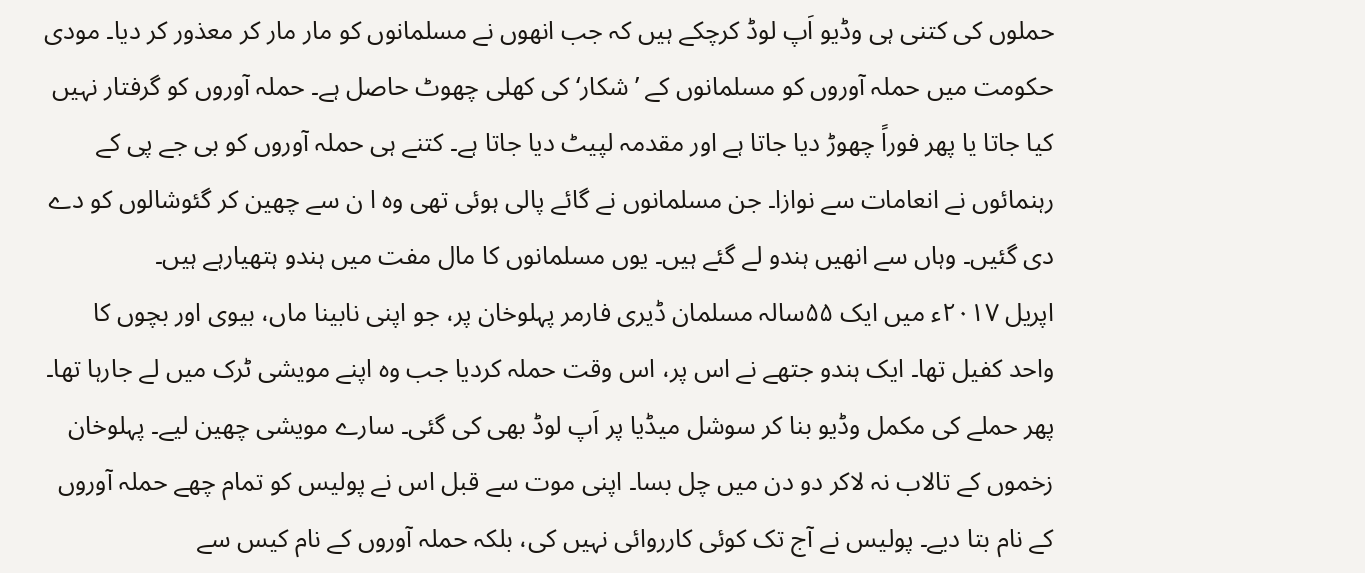حملوں کی کتنی ہی وڈیو اَپ لوڈ کرچکے ہیں کہ جب انھوں نے مسلمانوں کو مار مار کر معذور کر دیا۔ مودی حکومت میں حملہ آوروں کو مسلمانوں کے ’شکار‘ کی کھلی چھوٹ حاصل ہے۔ حملہ آوروں کو گرفتار نہیں کیا جاتا یا پھر فوراً چھوڑ دیا جاتا ہے اور مقدمہ لپیٹ دیا جاتا ہے۔ کتنے ہی حملہ آوروں کو بی جے پی کے رہنمائوں نے انعامات سے نوازا۔ جن مسلمانوں نے گائے پالی ہوئی تھی وہ ا ن سے چھین کر گئوشالوں کو دے دی گئیں۔ وہاں سے انھیں ہندو لے گئے ہیں۔ یوں مسلمانوں کا مال مفت میں ہندو ہتھیارہے ہیں۔
اپریل ۲۰۱۷ء میں ایک ۵۵سالہ مسلمان ڈیری فارمر پہلوخان پر، جو اپنی نابینا ماں، بیوی اور بچوں کا واحد کفیل تھا۔ ایک ہندو جتھے نے اس پر، اس وقت حملہ کردیا جب وہ اپنے مویشی ٹرک میں لے جارہا تھا۔ پھر حملے کی مکمل وڈیو بنا کر سوشل میڈیا پر اَپ لوڈ بھی کی گئی۔ سارے مویشی چھین لیے۔ پہلوخان زخموں کے تالاب نہ لاکر دو دن میں چل بسا۔ اپنی موت سے قبل اس نے پولیس کو تمام چھے حملہ آوروں کے نام بتا دیے۔ پولیس نے آج تک کوئی کارروائی نہیں کی، بلکہ حملہ آوروں کے نام کیس سے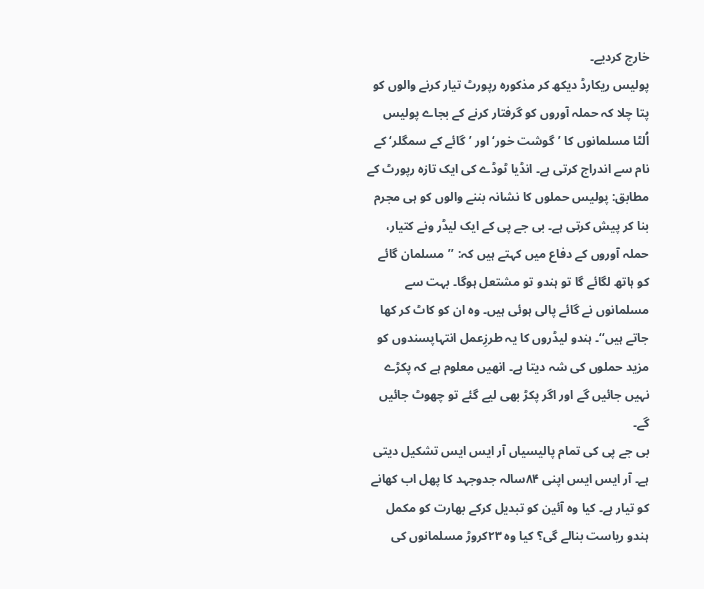خارج کردیے۔
پولیس ریکارڈ دیکھ کر مذکورہ رپورٹ تیار کرنے والوں کو پتا چلا کہ حملہ آوروں کو گرفتار کرنے کے بجاے پولیس اُلٹا مسلمانوں کا ’گوشت خور‘ اور ’گائے کے سمگلر‘ کے نام سے اندراج کرتی ہے۔ انڈیا ٹوڈے کی ایک تازہ رپورٹ کے مطابق: پولیس حملوں کا نشانہ بننے والوں کو ہی مجرم بنا کر پیش کرتی ہے۔ بی جے پی کے ایک لیڈر ونے کتیار، حملہ آوروں کے دفاع میں کہتے ہیں کہ: ’’مسلمان گائے کو ہاتھ لگائے گا تو ہندو تو مشتعل ہوگا۔ بہت سے مسلمانوں نے گائے پالی ہوئی ہیں۔ وہ ان کو کاٹ کر کھا جاتے ہیں‘‘۔ ہندو لیڈروں کا یہ طرزِعمل انتہاپسندوں کو مزید حملوں کی شہ دیتا ہے۔ انھیں معلوم ہے کہ پکڑے نہیں جائیں گے اور اگر پکڑ بھی لیے گئے تو چھوٹ جائیں گے۔
بی جے پی کی تمام پالیسیاں آر ایس ایس تشکیل دیتی ہے۔ آر ایس ایس اپنی ۸۴سالہ جدوجہد کا پھل اب کھانے کو تیار ہے۔ کیا وہ آئین کو تبدیل کرکے بھارت کو مکمل ہندو ریاست بنالے گی؟ کیا وہ ۲۳کروڑ مسلمانوں کی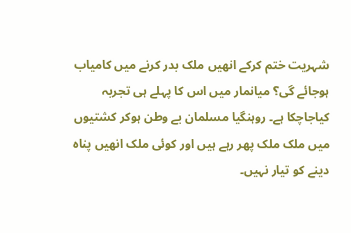شہریت ختم کرکے انھیں ملک بدر کرنے میں کامیاب ہوجائے گی؟ میانمار میں اس کا پہلے ہی تجربہ کیاجاچکا ہے۔ روہنگیا مسلمان بے وطن ہوکر کشتیوں میں ملک ملک پھر رہے ہیں اور کوئی ملک انھیں پناہ دینے کو تیار نہیں۔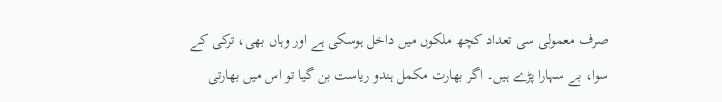صرف معمولی سی تعداد کچھ ملکوں میں داخل ہوسکی ہے اور وہاں بھی، ترکی کے سوا، بے سہارا پڑے ہیں۔ اگر بھارت مکمل ہندو ریاست بن گیا تو اس میں بھارتی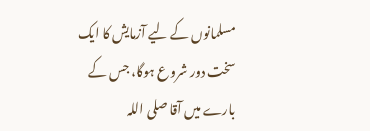مسلمانوں کے لیے آزمایش کا ایک سخت دور شروع ہوگا، جس کے بارے میں آقا صلی اللہ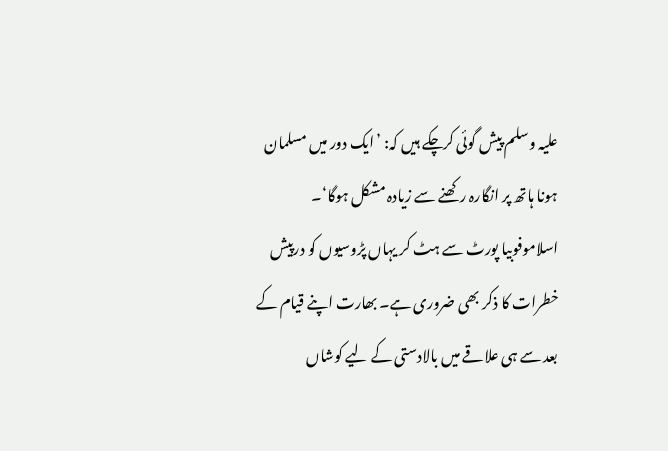علیہ وسلم پیش گوئی کرچکے ہیں کہ: ’ایک دور میں مسلمان ہونا ہاتھ پر انگارہ رکھنے سے زیادہ مشکل ہوگا‘۔
اسلاموفوبیا پورٹ سے ہٹ کر یہاں پڑوسیوں کو درپیش خطرات کا ذکر بھی ضروری ہے۔ بھارت اپنے قیام کے بعد سے ہی علاقے میں بالادستی کے لیے کوشاں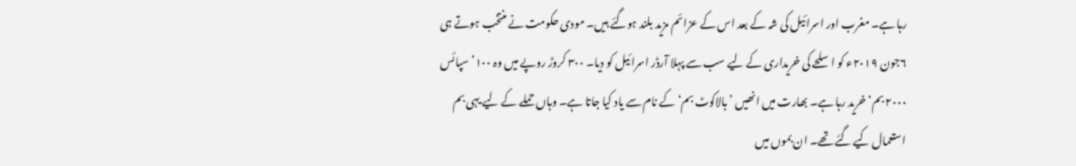رہا ہے۔ مغرب اور اسرائیل کی شہ کے بعد اس کے عزائم مزید بلند ہوگئے ہیں۔ مودی حکومت نے منتخب ہوتے ہی ۶جون ۲۰۱۹ء کو اسلحے کی خریداری کے لیے سب سے پہلا آرڈر اسرائیل کو دیا۔ ۳۰۰ کروڑ روپے میں وہ ۱۰۰’سپائس ۲۰۰۰ بم‘ خرید رہا ہے۔ بھارت میں انھیں ’بالاکوٹ بم‘ کے نام سے یاد کیا جاتا ہے۔ وہاں حملے کے لیے یہی بم استعمال کیے گئے تھے۔ ان بموں میں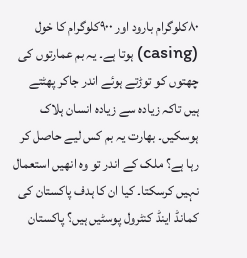۸۰کلوگرام بارود اور ۹۰۰کلوگرام کا خول (casing) ہوتا ہے۔ یہ بم عمارتوں کی چھتوں کو توڑتے ہوئے اندر جاکر پھٹتے ہیں تاکہ زیادہ سے زیادہ انسان ہلاک ہوسکیں۔ بھارت یہ بم کس لیے حاصل کر رہا ہے؟ ملک کے اندر تو وہ انھیں استعمال نہیں کرسکتا۔ کیا ان کا ہدف پاکستان کی کمانڈ اینڈ کنٹرول پوسٹیں ہیں؟ پاکستان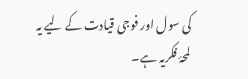کی سول اور فوجی قیادت کے لیے یہ لمحۂ فکریہ ہے۔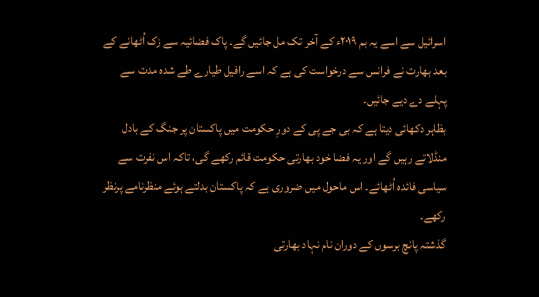اسرائیل سے اسے یہ بم ۲۰۱۹ء کے آخر تک مل جائیں گے۔ پاک فضائیہ سے زک اُٹھانے کے بعد بھارت نے فرانس سے درخواست کی ہے کہ اسے رافیل طیارے طے شدہ مدت سے پہلے دے دیے جائیں۔
بظاہر دکھائی دیتا ہے کہ بی جے پی کے دورِ حکومت میں پاکستان پر جنگ کے بادل منڈلاتے رہیں گے اور یہ فضا خود بھارتی حکومت قائم رکھے گی، تاکہ اس نفرت سے سیاسی فائدہ اُٹھائے۔ اس ماحول میں ضروری ہے کہ پاکستان بدلتے ہوئے منظرنامے پرنظر رکھے۔
گذشتہ پانچ برسوں کے دوران نام نہاد بھارتی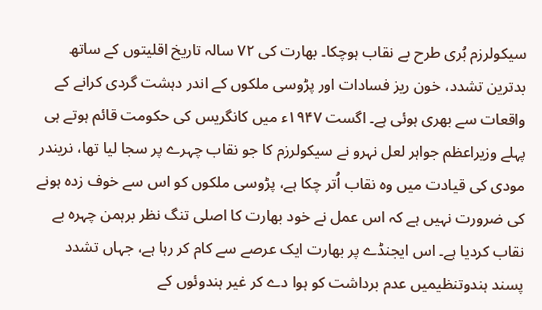سیکولرزم بُری طرح بے نقاب ہوچکا۔ بھارت کی ۷۲ سالہ تاریخ اقلیتوں کے ساتھ بدترین تشدد، خون ریز فسادات اور پڑوسی ملکوں کے اندر دہشت گردی کرانے کے واقعات سے بھری ہوئی ہے۔ اگست ۱۹۴۷ء میں کانگریس کی حکومت قائم ہوتے ہی پہلے وزیراعظم جواہر لعل نہرو نے سیکولرزم کا جو نقاب چہرے پر سجا لیا تھا، نریندر مودی کی قیادت میں وہ نقاب اُتر چکا ہے، پڑوسی ملکوں کو اس سے خوف زدہ ہونے کی ضرورت نہیں ہے کہ اس عمل نے خود بھارت کا اصلی تنگ نظر برہمن چہرہ بے نقاب کردیا ہے۔ اس ایجنڈے پر بھارت ایک عرصے سے کام کر رہا ہے، جہاں تشدد پسند ہندوتنظیمیں عدم برداشت کو ہوا دے کر غیر ہندوئوں کے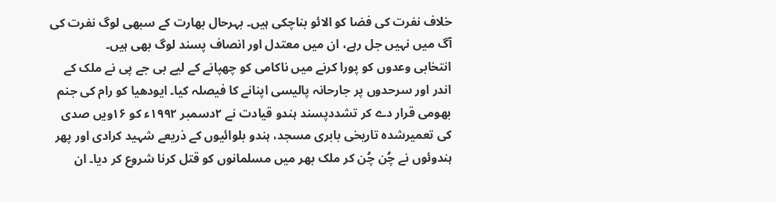خلاف نفرت کی فضا کو الائو بناچکی ہیں۔ بہرحال بھارت کے سبھی لوگ نفرت کی آگ میں نہیں جل رہے، ان میں معتدل اور انصاف پسند لوگ بھی ہیں۔
انتخابی وعدوں کو پورا کرنے میں ناکامی کو چھپانے کے لیے بی جے پی نے ملک کے اندر اور سرحدوں پر جارحانہ پالیسی اپنانے کا فیصلہ کیا۔ ایودھیا کو رام کی جنم بھومی قرار دے کر تشددپسند ہندو قیادت نے ۲دسمبر ۱۹۹۲ء کو ۱۶ویں صدی کی تعمیرشدہ تاریخی بابری مسجد، ہندو بلوائیوں کے ذریعے شہید کرادی اور پھر ہندوئوں نے چُن چُن کر ملک بھر میں مسلمانوں کو قتل کرنا شروع کر دیا۔ ان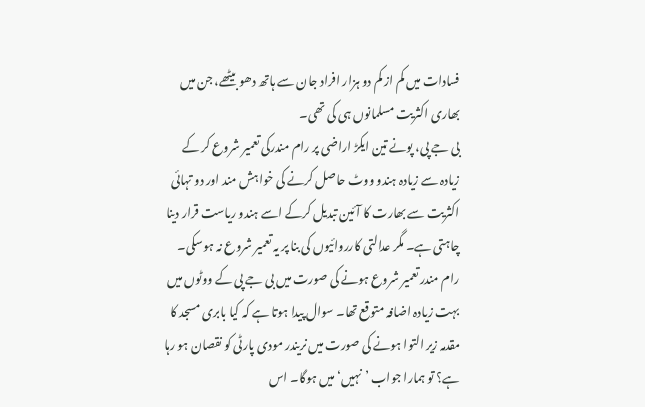فسادات میں کم از کم دو ہزار افراد جان سے ہاتھ دھو بیٹھے، جن میں بھاری اکثریت مسلمانوں ہی کی تھی۔
بی جے پی، پونے تین ایکڑ اراضی پر رام مندرکی تعمیر شروع کر کے زیادہ سے زیادہ ہندو ووٹ حاصل کرنے کی خواہش مند اور دو تہائی اکثریت سے بھارت کا آئین تبدیل کرکے اسے ہندو ریاست قرار دینا چاہتی ہے۔ مگر عدالتی کارروائیوں کی بنا پر یہ تعمیر شروع نہ ہوسکی۔ رام مندر تعمیر شروع ہونے کی صورت میں بی جے پی کے ووٹوں میں بہت زیادہ اضافہ متوقع تھا۔ سوال پیدا ہوتا ہے کہ کیا بابری مسجد کا مقدمہ زیر التوا ہونے کی صورت میں نریندر مودی پارٹی کو نقصان ہو رہا ہے؟ تو ہمارا جواب ’نہیں‘ میں ہوگا۔ اس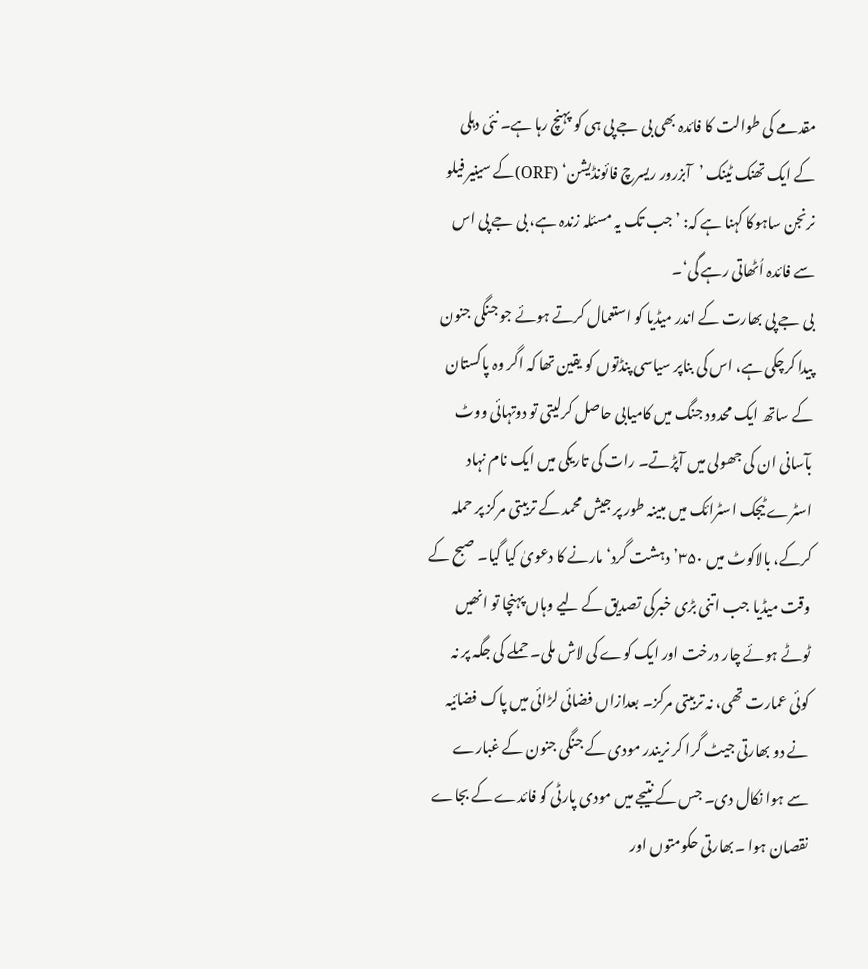مقدمے کی طوالت کا فائدہ بھی بی جے پی ہی کو پہنچ رہا ہے۔ نئی دہلی کے ایک تھنک ٹینک ’آبزرور ریسرچ فائونڈیشن‘ (ORF)کے سینیر فیلو نرنجن ساہوکا کہنا ہے کہ: ’جب تک یہ مسئلہ زندہ ہے، بی جے پی اس سے فائدہ اُٹھاتی رہے گی‘۔
بی جے پی بھارت کے اندر میڈیا کو استعمال کرتے ہوئے جو جنگی جنون پیدا کرچکی ہے، اس کی بناپر سیاسی پنڈتوں کو یقین تھا کہ اگر وہ پاکستان کے ساتھ ایک محدود جنگ میں کامیابی حاصل کرلیتی تو دوتہائی ووٹ بآسانی ان کی جھولی میں آپڑتے۔ رات کی تاریکی میں ایک نام نہاد اسٹرے ٹیجک اسٹرائک میں مبینہ طور پر جیش محمد کے تربیتی مرکز پر حملہ کرکے، بالاکوٹ میں ۳۵۰’دہشت گرد‘مارنے کا دعویٰ کیا گیا۔ صبح کے وقت میڈیا جب اتنی بڑی خبرکی تصدیق کے لیے وہاں پہنچا تو انھیں ٹوٹے ہوئے چار درخت اور ایک کوے کی لاش ملی۔ حملے کی جگہ پر نہ کوئی عمارت تھی، نہ تربیتی مرکز۔ بعدازاں فضائی لڑائی میں پاک فضائیہ نے دو بھارتی جیٹ گرا کر نریندر مودی کے جنگی جنون کے غبارے سے ہوا نکال دی۔ جس کے نتیجے میں مودی پارٹی کو فائدے کے بجاے نقصان ہوا ۔بھارتی حکومتوں اور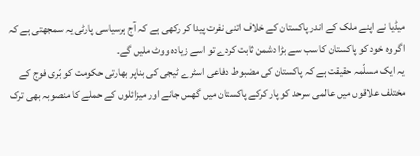میڈیا نے اپنے ملک کے اندر پاکستان کے خلاف اتنی نفرت پیدا کر رکھی ہے کہ آج ہرسیاسی پارٹی یہ سمجھتی ہے کہ اگر وہ خود کو پاکستان کا سب سے بڑا دشمن ثابت کردے تو اسے زیادہ ووٹ ملیں گے۔
یہ ایک مسلّمہ حقیقت ہے کہ پاکستان کی مضبوط دفاعی اسٹرے ٹیجی کی بناپر بھارتی حکومت کو بّری فوج کے مختلف علاقوں میں عالمی سرحد کو پار کرکے پاکستان میں گھس جانے اور میزائلوں کے حملے کا منصوبہ بھی ترک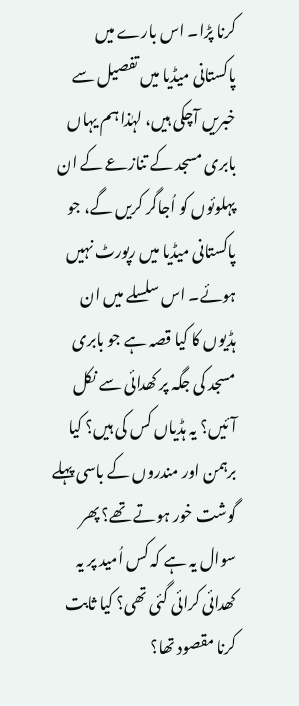کرنا پڑا۔ اس بارے میں پاکستانی میڈیا میں تفصیل سے خبریں آچکی ہیں، لہٰذا ہم یہاں بابری مسجد کے تنازعے کے ان پہلوئوں کو اُجاگر کریں گے، جو پاکستانی میڈیا میں رپورٹ نہیں ہوئے۔ اس سلسلے میں ان ہڈیوں کا کیا قصہ ہے جو بابری مسجد کی جگہ پر کھدائی سے نکل آئیں؟ یہ ہڈیاں کس کی ہیں؟ کیا برہمن اور مندروں کے باسی پہلے گوشت خور ہوتے تھے؟ پھر سوال یہ ہے کہ کس اُمید پر یہ کھدائی کرائی گئی تھی؟ کیا ثابت کرنا مقصود تھا؟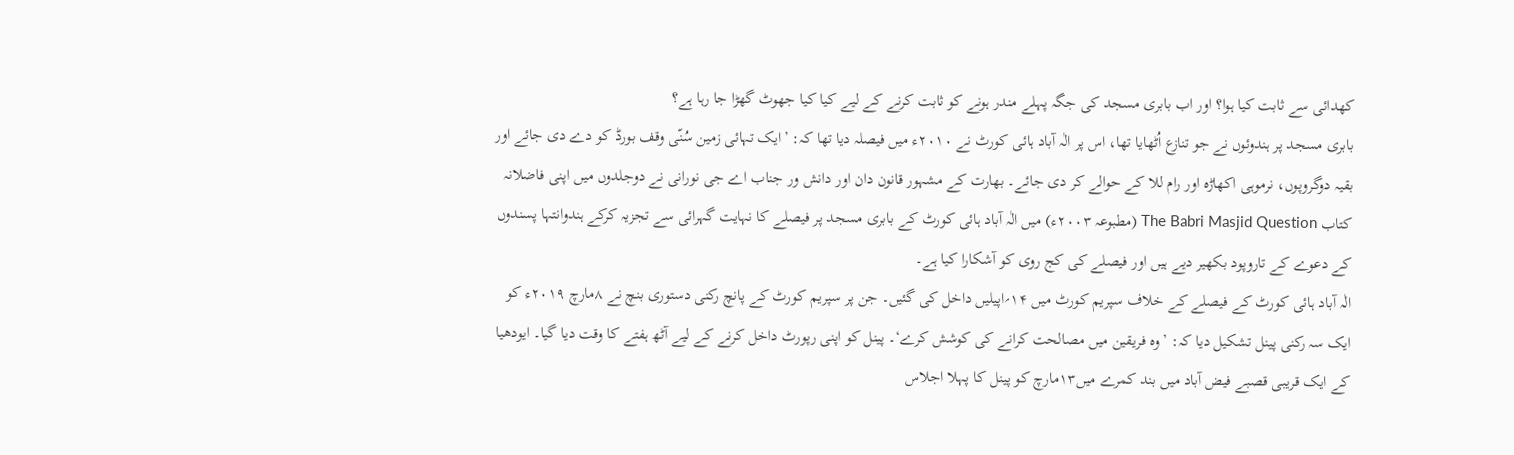کھدائی سے ثابت کیا ہوا؟ اور اب بابری مسجد کی جگہ پہلے مندر ہونے کو ثابت کرنے کے لیے کیا کیا جھوٹ گھڑا جا رہا ہے؟
بابری مسجد پر ہندوئوں نے جو تنازع اُٹھایا تھا، اس پر الٰہ آباد ہائی کورٹ نے ۲۰۱۰ء میں فیصلہ دیا تھا کہ: ’ایک تہائی زمین سُنّی وقف بورڈ کو دے دی جائے اور بقیہ دوگروپوں، نرموہی اکھاڑہ اور رام للا کے حوالے کر دی جائے۔ بھارت کے مشہور قانون دان اور دانش ور جناب اے جی نورانی نے دوجلدوں میں اپنی فاضلانہ کتاب The Babri Masjid Question (مطبوعہ ۲۰۰۳ء) میں الٰہ آباد ہائی کورٹ کے بابری مسجد پر فیصلے کا نہایت گہرائی سے تجزیہ کرکے ہندوانتہا پسندوں کے دعوے کے تاروپود بکھیر دیے ہیں اور فیصلے کی کج روی کو آشکارا کیا ہے۔
الٰہ آباد ہائی کورٹ کے فیصلے کے خلاف سپریم کورٹ میں ۱۴؍اپیلیں داخل کی گئیں۔ جن پر سپریم کورٹ کے پانچ رکنی دستوری بنچ نے ۸مارچ ۲۰۱۹ء کو ایک سہ رکنی پینل تشکیل دیا کہ: ’وہ فریقین میں مصالحت کرانے کی کوشش کرے‘۔ پینل کو اپنی رپورٹ داخل کرنے کے لیے آٹھ ہفتے کا وقت دیا گیا۔ ایودھیا کے ایک قریبی قصبے فیض آباد میں بند کمرے میں۱۳مارچ کو پینل کا پہلا اجلاس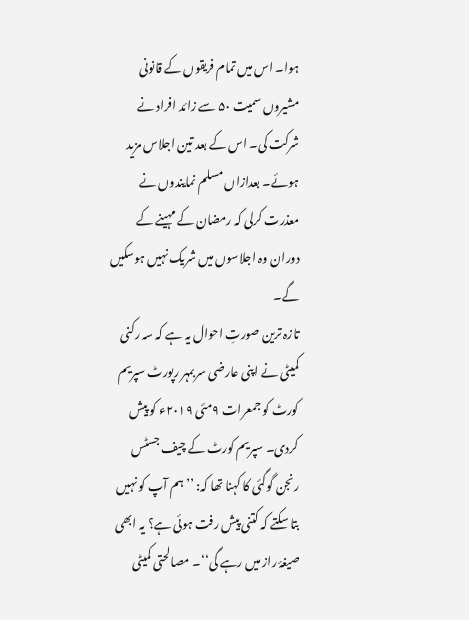ہوا۔ اس میں تمام فریقوں کے قانونی مشیروں سمیت ۵۰ سے زائد افراد نے شرکت کی۔ اس کے بعد تین اجلاس مزید ہوئے۔ بعدازاں مسلم نمایندوں نے معذرت کرلی کہ رمضان کے مہینے کے دوران وہ اجلاسوں میں شریک نہیں ہوسکیں گے۔
تازہ ترین صورتِ احوال یہ ہے کہ سہ رکنی کمیٹی نے اپنی عارضی سربمہر رپورٹ سپریم کورٹ کو جمعرات ۹مئی ۲۰۱۹ء کو پیش کردی۔ سپریم کورٹ کے چیف جسٹس رنجن گوگئی کا کہنا تھا کہ: ’’ہم آپ کو نہیں بتا سکتے کہ کتنی پیش رفت ہوئی ہے؟ یہ ابھی صیغۂ راز میں رہے گی‘‘۔ مصالحتی کمیٹی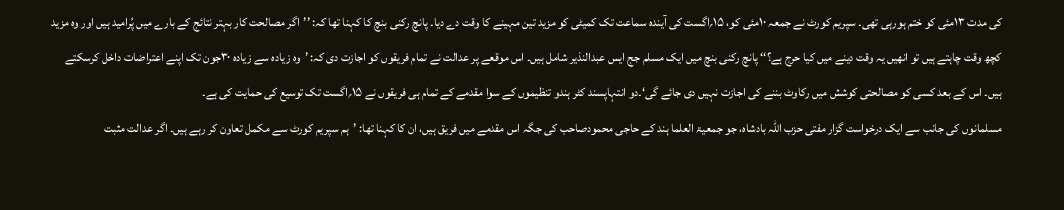کی مدت ۱۳مئی کو ختم ہورہی تھی۔ سپریم کورٹ نے جمعہ ۱۰مئی کو، ۱۵؍اگست کی آیندہ سماعت تک کمیٹی کو مزید تین مہینے کا وقت دے دیا۔ پانچ رکنی بنچ کا کہنا تھا کہ: ’’اگر مصالحت کار بہتر نتائج کے بارے میں پُرامید ہیں اور وہ مزید کچھ وقت چاہتے ہیں تو انھیں یہ وقت دینے میں کیا حرج ہے؟‘‘ پانچ رکنی بنچ میں ایک مسلم جج ایس عبدالنذیر شامل ہیں۔ اس موقعے پر عدالت نے تمام فریقوں کو اجازت دی کہ: ’وہ زیادہ سے زیادہ ۳۰جون تک اپنے اعتراضات داخل کرسکتے ہیں۔ اس کے بعد کسی کو مصالحتی کوشش میں رکاوٹ بننے کی اجازت نہیں دی جائے گی‘۔دو انتہاپسند کٹر ہندو تنظیموں کے سوا مقدمے کے تمام ہی فریقوں نے ۱۵؍اگست تک توسیع کی حمایت کی ہے۔
مسلمانوں کی جانب سے ایک درخواست گزار مفتی حزب اللہ بادشاہ، جو جمعیۃ العلما ہند کے حاجی محمودصاحب کی جگہ اس مقدمے میں فریق ہیں، ان کا کہنا تھا: ’ہم سپریم کورٹ سے مکمل تعاون کر رہے ہیں۔ اگر عدالت مثبت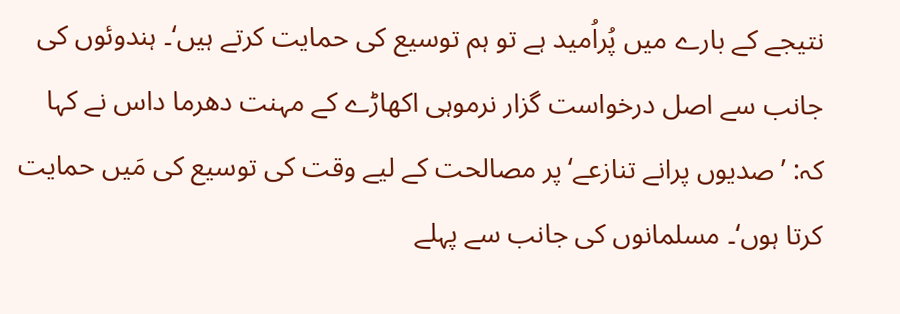نتیجے کے بارے میں پُراُمید ہے تو ہم توسیع کی حمایت کرتے ہیں‘۔ ہندوئوں کی جانب سے اصل درخواست گزار نرموہی اکھاڑے کے مہنت دھرما داس نے کہا کہ: ’صدیوں پرانے تنازعے‘پر مصالحت کے لیے وقت کی توسیع کی مَیں حمایت کرتا ہوں‘۔ مسلمانوں کی جانب سے پہلے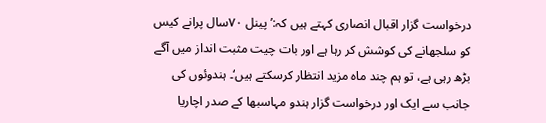درخواست گزار اقبال انصاری کہتے ہیں کہ:’ پینل ۷۰سال پرانے کیس کو سلجھانے کی کوشش کر رہا ہے اور بات چیت مثبت انداز میں آگے بڑھ رہی ہے، تو ہم چند ماہ مزید انتظار کرسکتے ہیں‘۔ ہندوئوں کی جانب سے ایک اور درخواست گزار ہندو مہاسبھا کے صدر اچاریا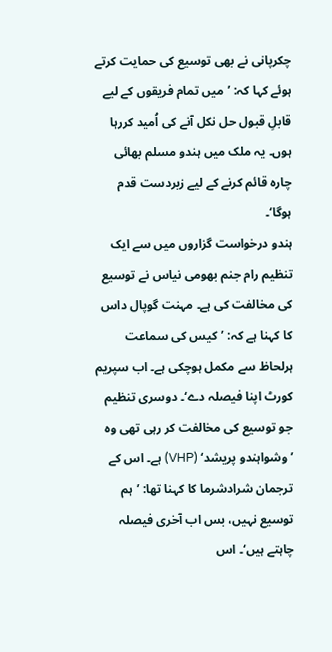چکرپانی نے بھی توسیع کی حمایت کرتے ہوئے کہا کہ: ’میں تمام فریقوں کے لیے قابلِ قبول حل نکل آنے کی اُمید کررہا ہوں۔ یہ ملک میں ہندو مسلم بھائی چارہ قائم کرنے کے لیے زبردست قدم ہوگا‘۔
ہندو درخواست گزاروں میں سے ایک تنظیم رام جنم بھومی نیاس نے توسیع کی مخالفت کی ہے۔ مہنت گوپال داس کا کہنا ہے کہ: ’کیس کی سماعت ہرلحاظ سے مکمل ہوچکی ہے۔ اب سپریم کورٹ اپنا فیصلہ دے‘۔ دوسری تنظیم جو توسیع کی مخالفت کر رہی تھی وہ ’وشواہندو پریشد‘ (VHP) ہے۔ اس کے ترجمان شرادشرما کا کہنا تھا: ’ہم توسیع نہیں، بس اب آخری فیصلہ چاہتے ہیں‘۔ اس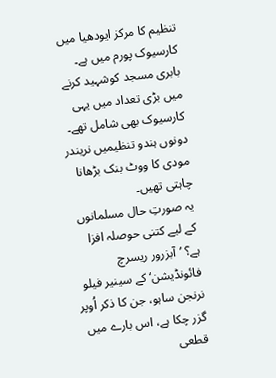تنظیم کا مرکز ایودھیا میں کارسیوک پورم میں ہے۔ بابری مسجد کوشہید کرنے میں بڑی تعداد میں یہی کارسیوک بھی شامل تھے۔ دونوں ہندو تنظیمیں نریندر مودی کا ووٹ بنک بڑھانا چاہتی تھیں۔
یہ صورتِ حال مسلمانوں کے لیے کتنی حوصلہ افزا ہے؟ ’آبزرور ریسرچ فائونڈیشن‘ کے سینیر فیلو نرنجن ساہو، جن کا ذکر اُوپر گزر چکا ہے، اس بارے میں قطعی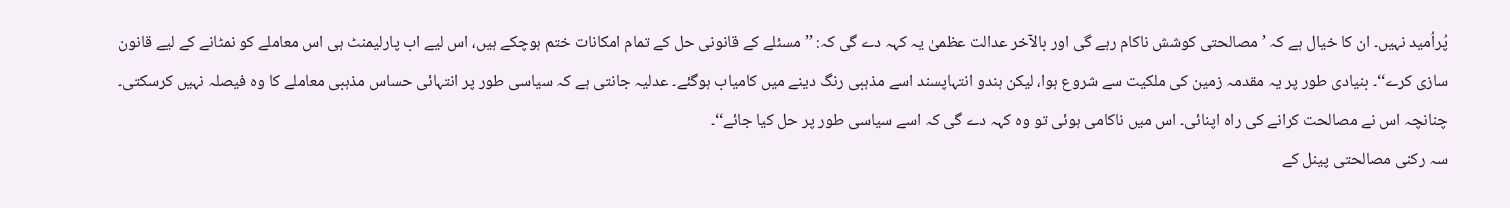پُراُمید نہیں۔ ان کا خیال ہے کہ ’مصالحتی کوشش ناکام رہے گی اور بالآخر عدالت عظمیٰ یہ کہہ دے گی کہ: ’’مسئلے کے قانونی حل کے تمام امکانات ختم ہوچکے ہیں، اس لیے اب پارلیمنٹ ہی اس معاملے کو نمٹانے کے لیے قانون سازی کرے‘‘۔ بنیادی طور پر یہ مقدمہ زمین کی ملکیت سے شروع ہوا، لیکن ہندو انتہاپسند اسے مذہبی رنگ دینے میں کامیاب ہوگئے۔ عدلیہ جانتی ہے کہ سیاسی طور پر انتہائی حساس مذہبی معاملے کا وہ فیصلہ نہیں کرسکتی۔ چنانچہ اس نے مصالحت کرانے کی راہ اپنائی۔ اس میں ناکامی ہوئی تو وہ کہہ دے گی کہ اسے سیاسی طور پر حل کیا جائے‘‘۔
سہ رکنی مصالحتی پینل کے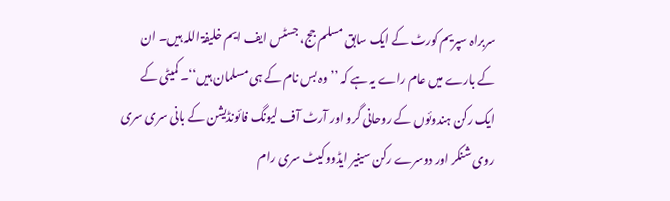سربراہ سپریم کورٹ کے ایک سابق مسلم جج، جسٹس ایف ایم خلیفۃ اللہ ہیں۔ ان کے بارے میں عام راے یہ ہے کہ ’’وہ بس نام کے ہی مسلمان ہیں‘‘۔ کمیٹی کے ایک رکن ہندوئوں کے روحانی گرو اور آرٹ آف لیونگ فائونڈیشن کے بانی سری سری روی شنکر اور دوسرے رکن سینیر ایڈووکیٹ سری رام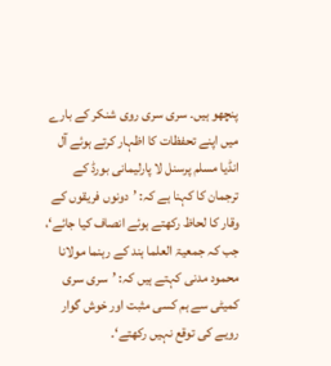پنچھو ہیں۔ سری سری روی شنکر کے بارے میں اپنے تحفظات کا اظہار کرتے ہوئے آل انڈیا مسلم پرسنل لا پارلیمانی بورڈ کے ترجمان کا کہنا ہے کہ: ’دونوں فریقوں کے وقار کا لحاظ رکھتے ہوئے انصاف کیا جائے‘، جب کہ جمعیۃ العلما ہند کے رہنما مولانا محمود مدنی کہتے ہیں کہ: ’سری سری کمیٹی سے ہم کسی مثبت اور خوش گوار رویے کی توقع نہیں رکھتے‘۔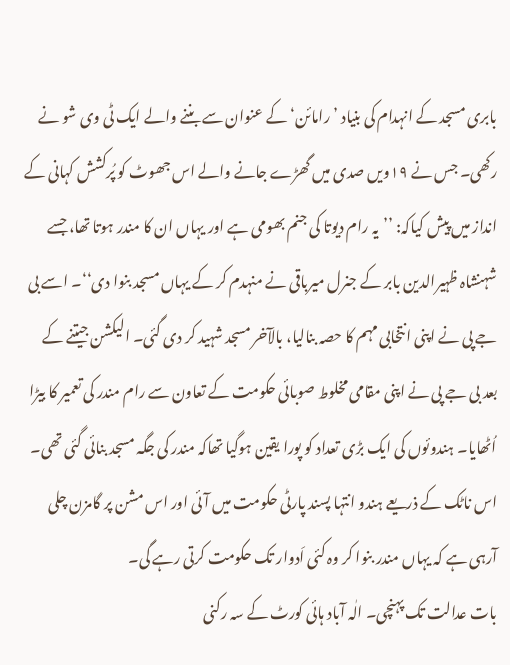بابری مسجد کے انہدام کی بنیاد ’رامائن‘ کے عنوان سے بننے والے ایک ٹی وی شو نے رکھی۔ جس نے ۱۹ویں صدی میں گھڑے جانے والے اس جھوٹ کو پُرکشش کہانی کے انداز میں پیش کیاکہ: ’’یہ رام دیوتا کی جنم بھومی ہے اور یہاں ان کا مندر ہوتا تھا، جسے شہنشاہ ظہیرالدین بابر کے جنرل میرباقی نے منہدم کر کے یہاں مسجد بنوا دی‘‘۔ اسے بی جے پی نے اپنی انتخابی مہم کا حصہ بنالیا، بالآخر مسجد شہید کر دی گئی۔ الیکشن جیتنے کے بعد بی جے پی نے اپنی مقامی مخلوط صوبائی حکومت کے تعاون سے رام مندر کی تعمیر کا بیڑا اُٹھایا۔ ہندوئوں کی ایک بڑی تعداد کو پورا یقین ہوگیا تھاکہ مندر کی جگہ مسجد بنائی گئی تھی۔ اس ناٹک کے ذریعے ہندو انتہا پسند پارٹی حکومت میں آئی اور اس مشن پر گامزن چلی آرہی ہے کہ یہاں مندر بنوا کر وہ کئی اَدوار تک حکومت کرتی رہے گی۔
بات عدالت تک پہنچی۔ الٰہ آباد ہائی کورٹ کے سہ رکنی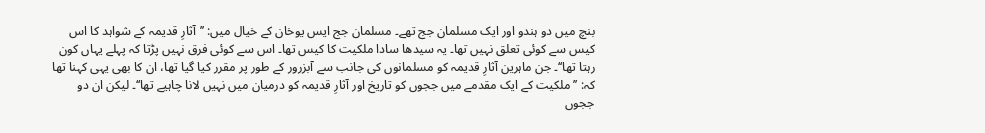بنچ میں دو ہندو اور ایک مسلمان جج تھے۔ مسلمان جج ایس یوخان کے خیال میں: ’’آثارِ قدیمہ کے شواہد کا اس کیس سے کوئی تعلق نہیں تھا۔ یہ سیدھا سادا ملکیت کا کیس تھا۔ اس سے کوئی فرق نہیں پڑتا کہ پہلے یہاں کون رہتا تھا‘‘۔ جن ماہرین آثارِ قدیمہ کو مسلمانوں کی جانب سے آبزرور کے طور پر مقرر کیا گیا تھا، ان کا بھی یہی کہنا تھا کہ: ’’ملکیت کے ایک مقدمے میں ججوں کو تاریخ اور آثارِ قدیمہ کو درمیان میں نہیں لانا چاہیے تھا‘‘۔ لیکن ان دو ججوں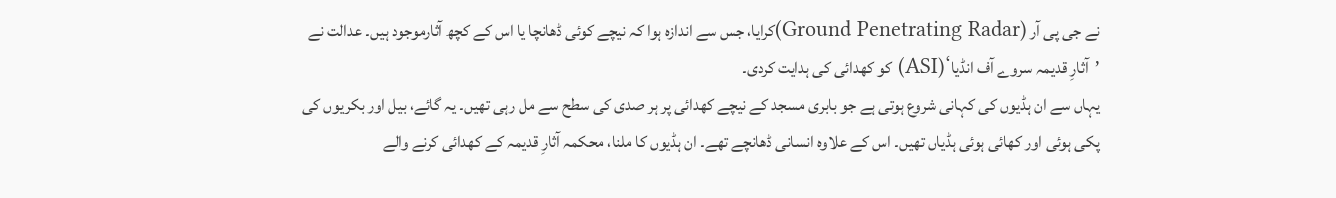نے جی پی آر (Ground Penetrating Radar)کرایا، جس سے اندازہ ہوا کہ نیچے کوئی ڈھانچا یا اس کے کچھ آثارموجود ہیں۔ عدالت نے ’آثارِ قدیمہ سروے آف انڈیا‘(ASI) کو کھدائی کی ہدایت کردی۔
یہاں سے ان ہڈیوں کی کہانی شروع ہوتی ہے جو بابری مسجد کے نیچے کھدائی پر ہر صدی کی سطح سے مل رہی تھیں۔ یہ گائے، بیل اور بکریوں کی پکی ہوئی اور کھائی ہوئی ہڈیاں تھیں۔ اس کے علاوہ انسانی ڈھانچے تھے۔ ان ہڈیوں کا ملنا، محکمہ آثارِ قدیمہ کے کھدائی کرنے والے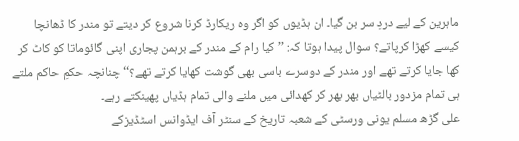ماہرین کے لیے دردِ سر بن گیا۔ ان ہڈیوں کو اگر وہ ریکارڈ کرنا شروع کر دیتے تو مندر کا ڈھانچا کیسے کھڑا کرپاتے؟ سوال پیدا ہوتا کہ: ’’کیا رام کے مندر کے برہمن پجاری اپنی گائوماتا کو کاٹ کر کھا جایا کرتے تھے اور مندر کے دوسرے باسی بھی گوشت کھایا کرتے تھے؟‘‘ چنانچہ حکمِ حاکم ملتے ہی تمام مزدور بالٹیاں بھر بھر کر کھدائی میں ملنے والی تمام ہڈیاں پھینکتے رہے۔
علی گڑھ مسلم یونی ورسٹی کے شعبہ تاریخ کے سنٹر آف ایڈوانس اسٹڈیزکے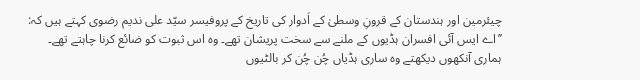چیئرمین اور ہندستان کے قرونِ وسطیٰ کے اَدوار کی تاریخ کے پروفیسر سیّد علی ندیم رضوی کہتے ہیں کہ: ’’اے ایس آئی افسران ہڈیوں کے ملنے سے سخت پریشان تھے۔ وہ اس ثبوت کو ضائع کرنا چاہتے تھے۔ ہماری آنکھوں دیکھتے وہ ساری ہڈیاں چُن چُن کر بالٹیوں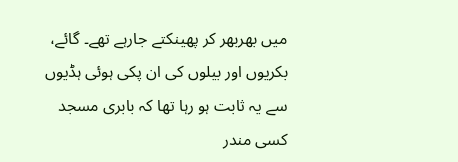میں بھربھر کر پھینکتے جارہے تھے۔ گائے، بکریوں اور بیلوں کی ان پکی ہوئی ہڈیوں سے یہ ثابت ہو رہا تھا کہ بابری مسجد کسی مندر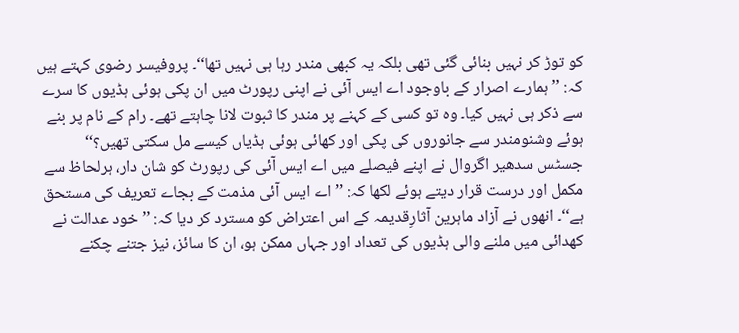کو توڑ کر نہیں بنائی گئی تھی بلکہ یہ کبھی مندر رہا ہی نہیں تھا‘‘۔ پروفیسر رضوی کہتے ہیں کہ: ’’ہمارے اصرار کے باوجود اے ایس آئی نے اپنی رپورٹ میں ان پکی ہوئی ہڈیوں کا سرے سے ذکر ہی نہیں کیا۔ وہ تو کسی کے کہنے پر مندر کا ثبوت لانا چاہتے تھے۔ رام کے نام پر بنے ہوئے وشنومندر سے جانوروں کی پکی اور کھائی ہوئی ہڈیاں کیسے مل سکتی تھیں؟‘‘
جسٹس سدھیر اگروال نے اپنے فیصلے میں اے ایس آئی کی رپورٹ کو شان دار، ہرلحاظ سے مکمل اور درست قرار دیتے ہوئے لکھا کہ: ’’اے ایس آئی مذمت کے بجاے تعریف کی مستحق ہے‘‘۔ انھوں نے آزاد ماہرین آثارِقدیمہ کے اس اعتراض کو مسترد کر دیا کہ: ’’خود عدالت نے کھدائی میں ملنے والی ہڈیوں کی تعداد اور جہاں ممکن ہو، ان کا سائز، نیز جتنے چکنے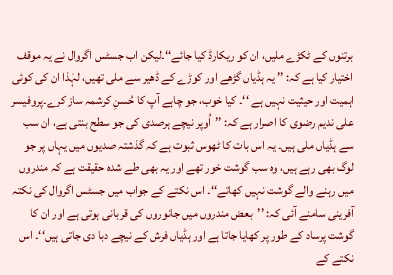برتنوں کے ٹکڑے ملیں، ان کو ریکارڈ کیا جائے‘‘۔لیکن اب جسٹس اگروال نے یہ موقف اختیار کیا ہے کہ: ’’ یہ ہڈیاں گڑھے اور کوڑے کے ڈھیر سے ملی تھیں، لہٰذا ان کی کوئی اہمیت اور حیثیت نہیں ہے ‘‘۔ کیا خوب، جو چاہے آپ کا حُسنِ کرشمہ ساز کرے۔پروفیسر علی ندیم رضوی کا اصرار ہے کہ: ’’اُوپر نیچے ہرصدی کی جو سطح بنتی ہے، ان سب سے ہڈیاں ملی ہیں۔ یہ اس بات کا ٹھوس ثبوت ہے کہ گذشتہ صدیوں میں یہاں پر جو لوگ بھی رہے ہیں، وہ سب گوشت خور تھے اور یہ بھی طے شدہ حقیقت ہے کہ مندروں میں رہنے والے گوشت نہیں کھاتے‘‘۔ اس نکتے کے جواب میں جسٹس اگروال کی نکتہ آفرینی سامنے آئی کہ: ’’بعض مندروں میں جانوروں کی قربانی ہوتی ہے اور ان کا گوشت پرساد کے طور پر کھایا جاتا ہے اور ہڈیاں فرش کے نیچے دبا دی جاتی ہیں‘‘۔ اس نکتے کے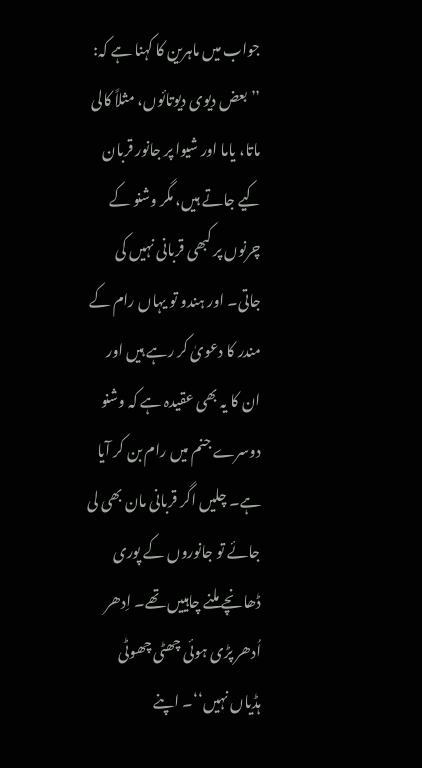جواب میں ماہرین کا کہنا ہے کہ: ’’بعض دیوی دیوتائوں، مثلاً کالی ماتا، یاما اور شیوا پر جانور قربان کیے جاتے ہیں، مگر وشنو کے چرنوں پر کبھی قربانی نہیں کی جاتی۔ اور ہندو تو یہاں رام کے مندر کا دعویٰ کر رہے ہیں اور ان کا یہ بھی عقیدہ ہے کہ وشنو دوسرے جنم میں رام بن کر آیا ہے۔ چلیں اگر قربانی مان بھی لی جائے تو جانوروں کے پوری ڈھانچے ملنے چاہییں تھے۔ اِدھر اُدھر پڑی ہوئی چھٹی چھوٹی ہڈیاں نہیں‘‘۔ اپنے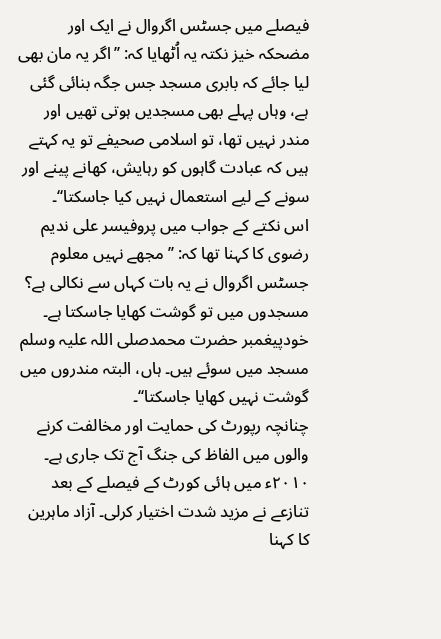فیصلے میں جسٹس اگروال نے ایک اور مضحکہ خیز نکتہ یہ اُٹھایا کہ: ’’اگر یہ مان بھی لیا جائے کہ بابری مسجد جس جگہ بنائی گئی ہے، وہاں پہلے بھی مسجدیں ہوتی تھیں اور مندر نہیں تھا، تو اسلامی صحیفے تو یہ کہتے ہیں کہ عبادت گاہوں کو رہایش، کھانے پینے اور سونے کے لیے استعمال نہیں کیا جاسکتا‘‘۔
اس نکتے کے جواب میں پروفیسر علی ندیم رضوی کا کہنا تھا کہ: ’’مجھے نہیں معلوم جسٹس اگروال نے یہ بات کہاں سے نکالی ہے؟ مسجدوں میں تو گوشت کھایا جاسکتا ہے۔ خودپیغمبر حضرت محمدصلی اللہ علیہ وسلم مسجد میں سوئے ہیں۔ ہاں، البتہ مندروں میں گوشت نہیں کھایا جاسکتا‘‘۔
چنانچہ رپورٹ کی حمایت اور مخالفت کرنے والوں میں الفاظ کی جنگ آج تک جاری ہے۔ ۲۰۱۰ء میں ہائی کورٹ کے فیصلے کے بعد تنازعے نے مزید شدت اختیار کرلی۔ آزاد ماہرین کا کہنا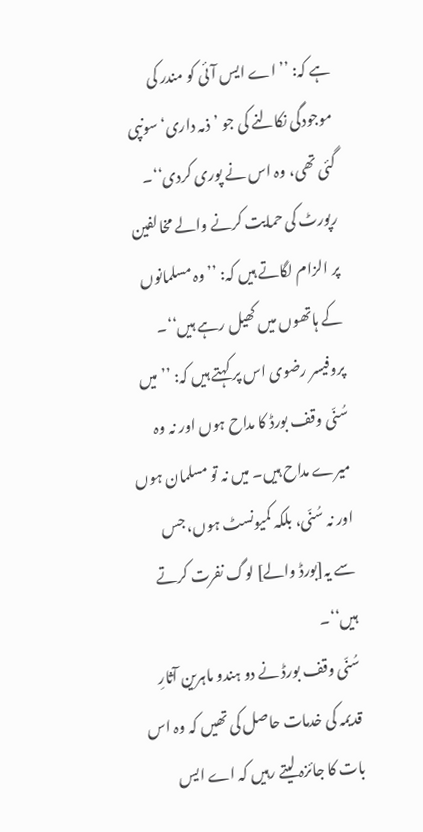ہے کہ: ’’اے ایس آئی کو مندر کی موجودگی نکالنے کی جو ’ذمہ داری‘ سونپی گئی تھی، وہ اس نے پوری کردی‘‘۔ رپورٹ کی حمایت کرنے والے مخالفین پر الزام لگاتے ہیں کہ: ’’وہ مسلمانوں کے ہاتھوں میں کھیل رہے ہیں‘‘۔ پروفیسر رضوی اس پر کہتے ہیں کہ: ’’میں سُنّی وقف بورڈ کا مداح ہوں اور نہ وہ میرے مداح ہیں۔ میں نہ تو مسلمان ہوں اور نہ سُنّی، بلکہ کمیونسٹ ہوں، جس سے یہ[بورڈ والے] لوگ نفرت کرتے ہیں‘‘۔
سُنّی وقف بورڈ نے دو ہندو ماہرین آثارِ قدیمہ کی خدمات حاصل کی تھیں کہ وہ اس بات کا جائزہ لیتے رہیں کہ اے ایس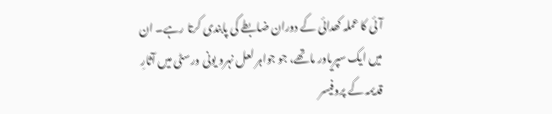آئی کا عملہ کھدائی کے دوران ضابطے کی پابندی کرتا رہے۔ ان میں ایک سپریاور ماتھے، جو جواہر لعل نہرو یونی ورسٹی میں آثارِ قدیمہ کے پروفیسر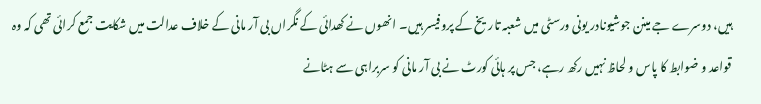ہیں، دوسرے جے مینن جوشیونادر یونی ورسٹی میں شعبہ تاریخ کے پروفیسر ہیں۔ انھوں نے کھدائی کے نگراں بی آر مانی کے خلاف عدالت میں شکایت جمع کرائی تھی کہ وہ قواعد و ضوابط کا پاس و لحاظ نہیں رکھ رہے، جس پر ہائی کورٹ نے بی آر مانی کو سربراہی سے ہٹانے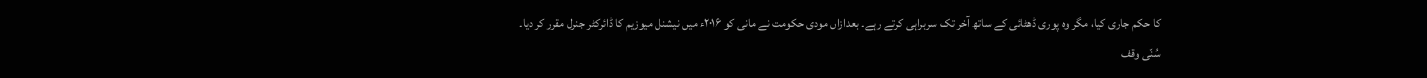کا حکم جاری کیا، مگر وہ پوری ڈھٹائی کے ساتھ آخر تک سربراہی کرتے رہے۔ بعدازاں مودی حکومت نے مانی کو ۲۰۱۶ء میں نیشنل میوزیم کا ڈائرکٹر جنرل مقرر کر دیا۔
سُنّی وقف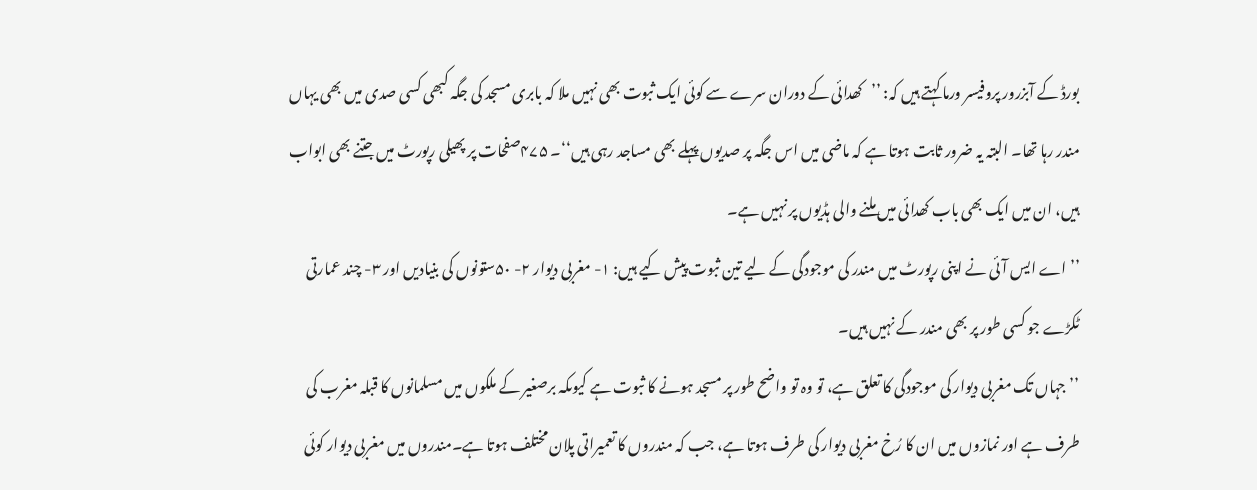بورڈ کے آبزرور پروفیسر ورما کہتے ہیں کہ: ’’کھدائی کے دوران سرے سے کوئی ایک ثبوت بھی نہیں ملا کہ بابری مسجد کی جگہ کبھی کسی صدی میں بھی یہاں مندر رہا تھا۔ البتہ یہ ضرور ثابت ہوتا ہے کہ ماضی میں اس جگہ پر صدیوں پہلے بھی مساجد رہی ہیں‘‘۔ ۴۷۵صفحات پر پھیلی رپورٹ میں جتنے بھی ابواب ہیں، ان میں ایک بھی باب کھدائی میں ملنے والی ہڈیوں پر نہیں ہے۔
’’اے ایس آئی نے اپنی رپورٹ میں مندر کی موجودگی کے لیے تین ثبوت پیش کیے ہیں: ۱- مغربی دیوار ۲- ۵۰ستونوں کی بنیادیں اور ۳- چند عمارتی ٹکڑے جو کسی طور پر بھی مندر کے نہیں ہیں۔
’’جہاں تک مغربی دیوار کی موجودگی کا تعلق ہے، تو وہ تو واضح طور پر مسجد ہونے کا ثبوت ہے کیوںکہ برصغیر کے ملکوں میں مسلمانوں کا قبلہ مغرب کی طرف ہے اور نمازوں میں ان کا رُخ مغربی دیوار کی طرف ہوتا ہے، جب کہ مندروں کا تعمیراتی پلان مختلف ہوتا ہے۔مندروں میں مغربی دیوار کوئی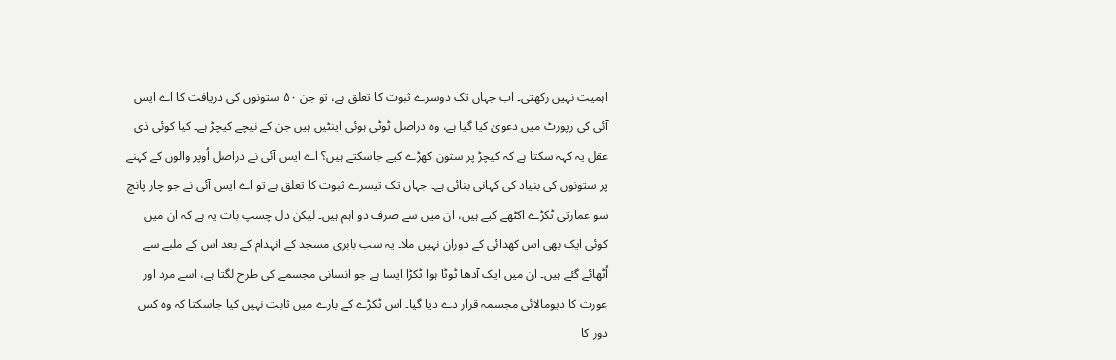اہمیت نہیں رکھتی۔ اب جہاں تک دوسرے ثبوت کا تعلق ہے، تو جن ۵۰ ستونوں کی دریافت کا اے ایس آئی کی رپورٹ میں دعویٰ کیا گیا ہے، وہ دراصل ٹوٹی ہوئی اینٹیں ہیں جن کے نیچے کیچڑ ہے۔ کیا کوئی ذی عقل یہ کہہ سکتا ہے کہ کیچڑ پر ستون کھڑے کیے جاسکتے ہیں؟ اے ایس آئی نے دراصل اُوپر والوں کے کہنے پر ستونوں کی بنیاد کی کہانی بنائی ہے۔ جہاں تک تیسرے ثبوت کا تعلق ہے تو اے ایس آئی نے جو چار پانچ سو عمارتی ٹکڑے اکٹھے کیے ہیں، ان میں سے صرف دو اہم ہیں۔ لیکن دل چسپ بات یہ ہے کہ ان میں کوئی ایک بھی اس کھدائی کے دوران نہیں ملا۔ یہ سب بابری مسجد کے انہدام کے بعد اس کے ملبے سے اُٹھائے گئے ہیں۔ ان میں ایک آدھا ٹوٹا ہوا ٹکڑا ایسا ہے جو انسانی مجسمے کی طرح لگتا ہے، اسے مرد اور عورت کا دیومالائی مجسمہ قرار دے دیا گیا۔ اس ٹکڑے کے بارے میں ثابت نہیں کیا جاسکتا کہ وہ کس دور کا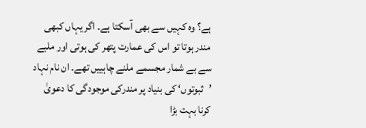ہے؟ وہ کہیں سے بھی آسکتا ہے۔ اگر یہاں کبھی مندر ہوتا تو اس کی عمارت پتھر کی ہوتی اور ملبے سے بے شمار مجسمے ملنے چاہییں تھے۔ ان نام نہاد ’ثبوتوں‘ کی بنیاد پر مندرکی موجودگی کا دعویٰ کرنا بہت بڑا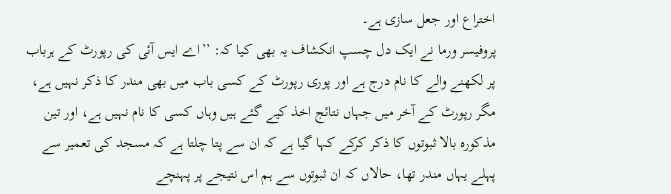اختراع اور جعل سازی ہے۔
پروفیسر ورما نے ایک دل چسپ انکشاف یہ بھی کیا کہ: ’’اے ایس آئی کی رپورٹ کے ہرباب پر لکھنے والے کا نام درج ہے اور پوری رپورٹ کے کسی باب میں بھی مندر کا ذکر نہیں ہے، مگر رپورٹ کے آخر میں جہاں نتائج اخذ کیے گئے ہیں وہاں کسی کا نام نہیں ہے، اور تین مذکورہ بالا ثبوتوں کا ذکر کرکے کہا گیا ہے کہ ان سے پتا چلتا ہے کہ مسجد کی تعمیر سے پہلے یہاں مندر تھا، حالاں کہ ان ثبوتوں سے ہم اس نتیجے پر پہنچے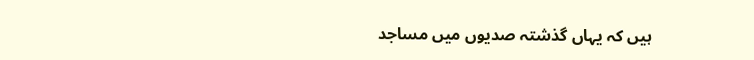ہیں کہ یہاں گذشتہ صدیوں میں مساجد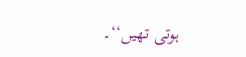ہوتی تھیں‘‘۔